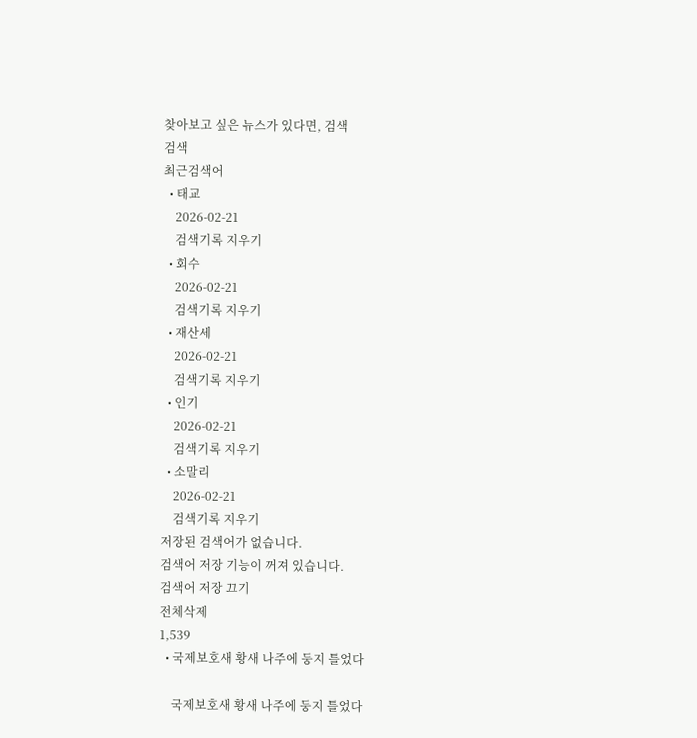찾아보고 싶은 뉴스가 있다면, 검색
검색
최근검색어
  • 태교
    2026-02-21
    검색기록 지우기
  • 회수
    2026-02-21
    검색기록 지우기
  • 재산세
    2026-02-21
    검색기록 지우기
  • 인기
    2026-02-21
    검색기록 지우기
  • 소말리
    2026-02-21
    검색기록 지우기
저장된 검색어가 없습니다.
검색어 저장 기능이 꺼져 있습니다.
검색어 저장 끄기
전체삭제
1,539
  • 국제보호새 황새 나주에 둥지 틀었다

    국제보호새 황새 나주에 둥지 틀었다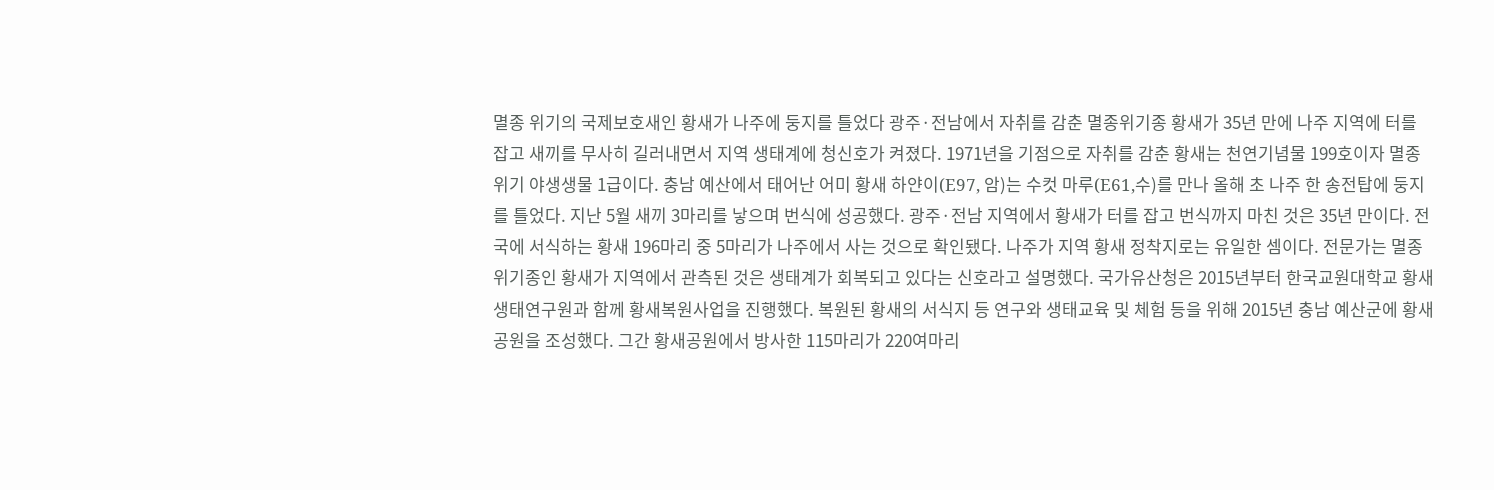멸종 위기의 국제보호새인 황새가 나주에 둥지를 틀었다 광주·전남에서 자취를 감춘 멸종위기종 황새가 35년 만에 나주 지역에 터를 잡고 새끼를 무사히 길러내면서 지역 생태계에 청신호가 켜졌다. 1971년을 기점으로 자취를 감춘 황새는 천연기념물 199호이자 멸종위기 야생생물 1급이다. 충남 예산에서 태어난 어미 황새 하얀이(E97, 암)는 수컷 마루(E61,수)를 만나 올해 초 나주 한 송전탑에 둥지를 틀었다. 지난 5월 새끼 3마리를 낳으며 번식에 성공했다. 광주·전남 지역에서 황새가 터를 잡고 번식까지 마친 것은 35년 만이다. 전국에 서식하는 황새 196마리 중 5마리가 나주에서 사는 것으로 확인됐다. 나주가 지역 황새 정착지로는 유일한 셈이다. 전문가는 멸종위기종인 황새가 지역에서 관측된 것은 생태계가 회복되고 있다는 신호라고 설명했다. 국가유산청은 2015년부터 한국교원대학교 황새생태연구원과 함께 황새복원사업을 진행했다. 복원된 황새의 서식지 등 연구와 생태교육 및 체험 등을 위해 2015년 충남 예산군에 황새공원을 조성했다. 그간 황새공원에서 방사한 115마리가 220여마리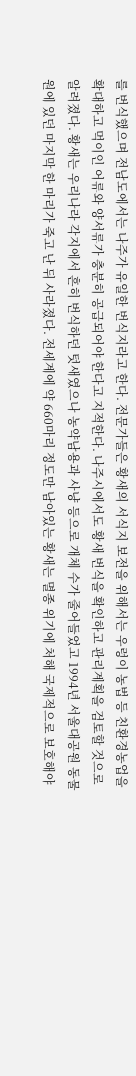를 번식했으며 전남도에서는 나주가 유일한 번식지라고 한다. 전문가들은 황새의 서식지 보전을 위해서는 우렁이 농법 등 친환경농업을 확대하고 먹이인 어류와 양서류가 충분히 공급되어야 한다고 지적한다. 나주시에서도 황새 번식을 확인하고 관리계획을 검토할 것으로 알려졌다. 황새는 우리나라 각지에서 흔히 번식하던 텃새였으나 농약남용과 사냥 등으로 개체 수가 줄어들었고 1994년 서울대공원 동물원에 있던 마지막 한 마리가 죽고 난 뒤 사라졌다. 전세계에 약 660마리 정도만 남아있는 황새는 멸종 위기에 처해 국제적으로 보호해야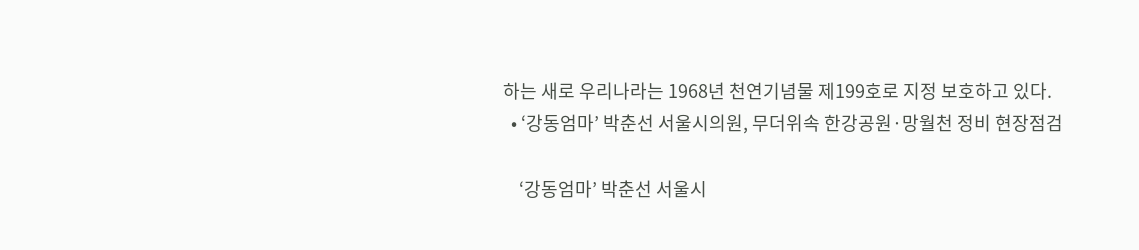하는 새로 우리나라는 1968년 천연기념물 제199호로 지정 보호하고 있다.
  • ‘강동엄마’ 박춘선 서울시의원, 무더위속 한강공원·망월천 정비 현장점검

    ‘강동엄마’ 박춘선 서울시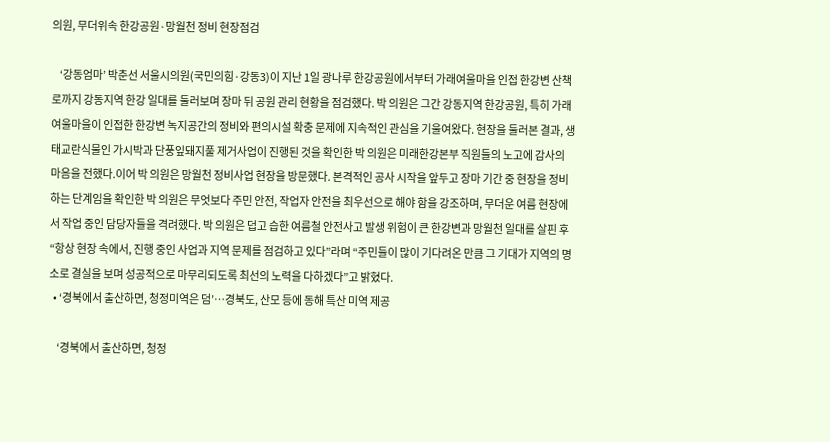의원, 무더위속 한강공원·망월천 정비 현장점검

    ‘강동엄마’ 박춘선 서울시의원(국민의힘·강동3)이 지난 1일 광나루 한강공원에서부터 가래여울마을 인접 한강변 산책로까지 강동지역 한강 일대를 둘러보며 장마 뒤 공원 관리 현황을 점검했다. 박 의원은 그간 강동지역 한강공원, 특히 가래여울마을이 인접한 한강변 녹지공간의 정비와 편의시설 확충 문제에 지속적인 관심을 기울여왔다. 현장을 둘러본 결과, 생태교란식물인 가시박과 단풍잎돼지풀 제거사업이 진행된 것을 확인한 박 의원은 미래한강본부 직원들의 노고에 감사의 마음을 전했다.이어 박 의원은 망월천 정비사업 현장을 방문했다. 본격적인 공사 시작을 앞두고 장마 기간 중 현장을 정비하는 단계임을 확인한 박 의원은 무엇보다 주민 안전, 작업자 안전을 최우선으로 해야 함을 강조하며, 무더운 여름 현장에서 작업 중인 담당자들을 격려했다. 박 의원은 덥고 습한 여름철 안전사고 발생 위험이 큰 한강변과 망월천 일대를 살핀 후 “항상 현장 속에서, 진행 중인 사업과 지역 문제를 점검하고 있다”라며 “주민들이 많이 기다려온 만큼 그 기대가 지역의 명소로 결실을 보며 성공적으로 마무리되도록 최선의 노력을 다하겠다”고 밝혔다.
  • ‘경북에서 출산하면, 청정미역은 덤’…경북도, 산모 등에 동해 특산 미역 제공

    ‘경북에서 출산하면, 청정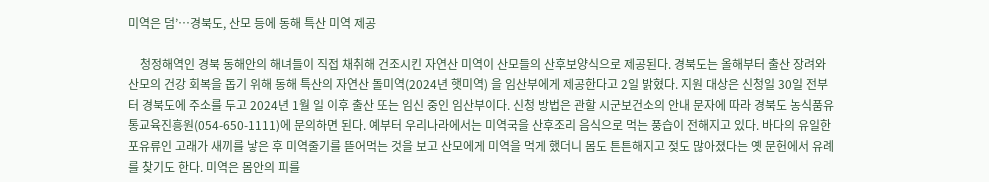미역은 덤’…경북도, 산모 등에 동해 특산 미역 제공

    청정해역인 경북 동해안의 해녀들이 직접 채취해 건조시킨 자연산 미역이 산모들의 산후보양식으로 제공된다. 경북도는 올해부터 출산 장려와 산모의 건강 회복을 돕기 위해 동해 특산의 자연산 돌미역(2024년 햇미역) 을 임산부에게 제공한다고 2일 밝혔다. 지원 대상은 신청일 30일 전부터 경북도에 주소를 두고 2024년 1월 일 이후 출산 또는 임신 중인 임산부이다. 신청 방법은 관할 시군보건소의 안내 문자에 따라 경북도 농식품유통교육진흥원(054-650-1111)에 문의하면 된다. 예부터 우리나라에서는 미역국을 산후조리 음식으로 먹는 풍습이 전해지고 있다. 바다의 유일한 포유류인 고래가 새끼를 낳은 후 미역줄기를 뜯어먹는 것을 보고 산모에게 미역을 먹게 했더니 몸도 튼튼해지고 젖도 많아졌다는 옛 문헌에서 유례를 찾기도 한다. 미역은 몸안의 피를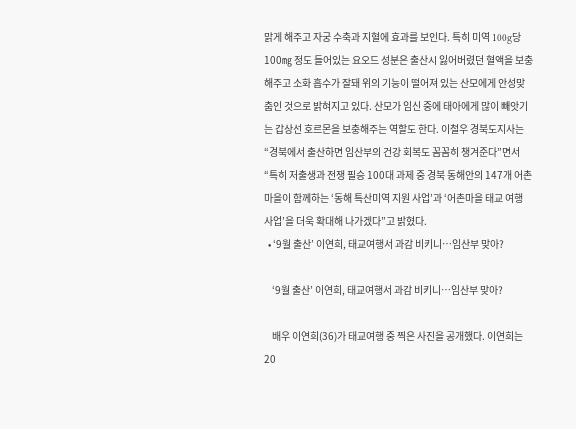맑게 해주고 자궁 수축과 지혈에 효과를 보인다. 특히 미역 100g당 100㎎ 정도 들어있는 요오드 성분은 출산시 잃어버렸던 혈액을 보충해주고 소화 흡수가 잘돼 위의 기능이 떨어져 있는 산모에게 안성맞춤인 것으로 밝혀지고 있다. 산모가 임신 중에 태아에게 많이 빼앗기는 갑상선 호르몬을 보충해주는 역할도 한다. 이철우 경북도지사는“경북에서 출산하면 임산부의 건강 회복도 꼼꼼히 챙겨준다”면서 “특히 저출생과 전쟁 필승 100대 과제 중 경북 동해안의 147개 어촌마을이 함께하는 ‘동해 특산미역 지원 사업’과 ‘어촌마을 태교 여행 사업’을 더욱 확대해 나가겠다”고 밝혔다.
  • ‘9월 출산’ 이연희, 태교여행서 과감 비키니…임산부 맞아?

    ‘9월 출산’ 이연희, 태교여행서 과감 비키니…임산부 맞아?

    배우 이연희(36)가 태교여행 중 찍은 사진을 공개했다. 이연희는 20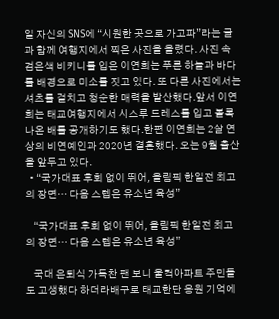일 자신의 SNS에 “시원한 곳으로 가고파”라는 글과 함께 여행지에서 찍은 사진을 올렸다. 사진 속 검은색 비키니를 입은 이연희는 푸른 하늘과 바다를 배경으로 미소를 짓고 있다. 또 다른 사진에서는 셔츠를 걸치고 청순한 매력을 발산했다.앞서 이연희는 태교여행지에서 시스루 드레스를 입고 볼록 나온 배를 공개하기도 했다.한편 이연희는 2살 연상의 비연예인과 2020년 결혼했다. 오는 9월 출산을 앞두고 있다.
  • “국가대표 후회 없이 뛰어, 올림픽 한일전 최고의 장면… 다음 스텝은 유소년 육성”

    “국가대표 후회 없이 뛰어, 올림픽 한일전 최고의 장면… 다음 스텝은 유소년 육성”

    국대 은퇴식 가득찬 팬 보니 울컥아파트 주민들도 고생했다 하더라배구로 태교한단 응원 기억에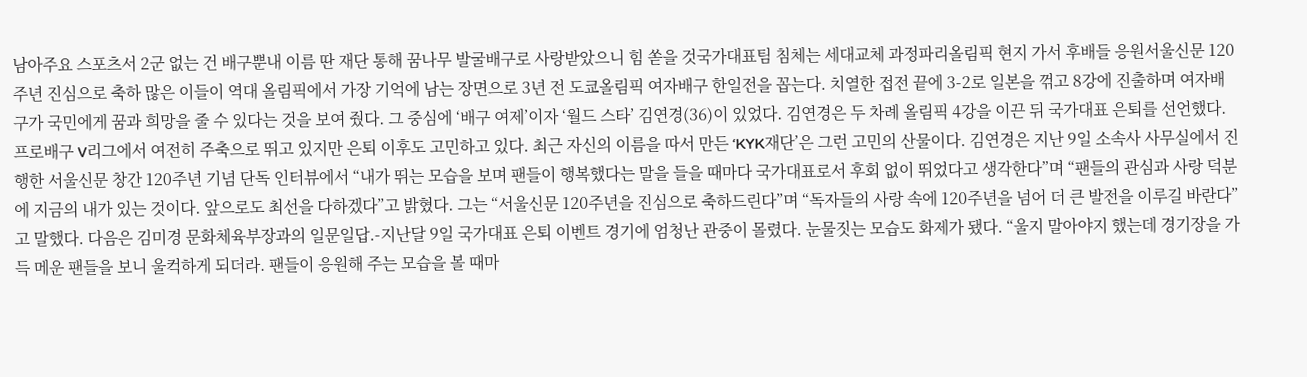남아주요 스포츠서 2군 없는 건 배구뿐내 이름 딴 재단 통해 꿈나무 발굴배구로 사랑받았으니 힘 쏟을 것국가대표팀 침체는 세대교체 과정파리올림픽 현지 가서 후배들 응원서울신문 120주년 진심으로 축하 많은 이들이 역대 올림픽에서 가장 기억에 남는 장면으로 3년 전 도쿄올림픽 여자배구 한일전을 꼽는다. 치열한 접전 끝에 3-2로 일본을 꺾고 8강에 진출하며 여자배구가 국민에게 꿈과 희망을 줄 수 있다는 것을 보여 줬다. 그 중심에 ‘배구 여제’이자 ‘월드 스타’ 김연경(36)이 있었다. 김연경은 두 차례 올림픽 4강을 이끈 뒤 국가대표 은퇴를 선언했다. 프로배구 V리그에서 여전히 주축으로 뛰고 있지만 은퇴 이후도 고민하고 있다. 최근 자신의 이름을 따서 만든 ‘KYK재단’은 그런 고민의 산물이다. 김연경은 지난 9일 소속사 사무실에서 진행한 서울신문 창간 120주년 기념 단독 인터뷰에서 “내가 뛰는 모습을 보며 팬들이 행복했다는 말을 들을 때마다 국가대표로서 후회 없이 뛰었다고 생각한다”며 “팬들의 관심과 사랑 덕분에 지금의 내가 있는 것이다. 앞으로도 최선을 다하겠다”고 밝혔다. 그는 “서울신문 120주년을 진심으로 축하드린다”며 “독자들의 사랑 속에 120주년을 넘어 더 큰 발전을 이루길 바란다”고 말했다. 다음은 김미경 문화체육부장과의 일문일답.-지난달 9일 국가대표 은퇴 이벤트 경기에 엄청난 관중이 몰렸다. 눈물짓는 모습도 화제가 됐다. “울지 말아야지 했는데 경기장을 가득 메운 팬들을 보니 울컥하게 되더라. 팬들이 응원해 주는 모습을 볼 때마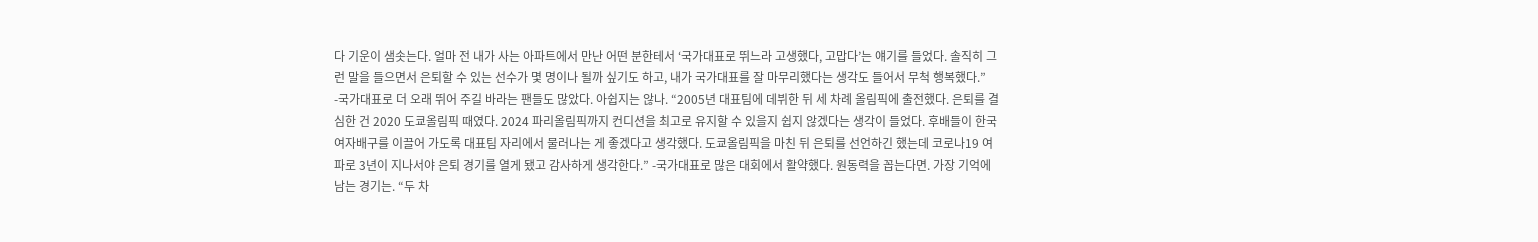다 기운이 샘솟는다. 얼마 전 내가 사는 아파트에서 만난 어떤 분한테서 ‘국가대표로 뛰느라 고생했다, 고맙다’는 얘기를 들었다. 솔직히 그런 말을 들으면서 은퇴할 수 있는 선수가 몇 명이나 될까 싶기도 하고, 내가 국가대표를 잘 마무리했다는 생각도 들어서 무척 행복했다.” -국가대표로 더 오래 뛰어 주길 바라는 팬들도 많았다. 아쉽지는 않나. “2005년 대표팀에 데뷔한 뒤 세 차례 올림픽에 출전했다. 은퇴를 결심한 건 2020 도쿄올림픽 때였다. 2024 파리올림픽까지 컨디션을 최고로 유지할 수 있을지 쉽지 않겠다는 생각이 들었다. 후배들이 한국 여자배구를 이끌어 가도록 대표팀 자리에서 물러나는 게 좋겠다고 생각했다. 도쿄올림픽을 마친 뒤 은퇴를 선언하긴 했는데 코로나19 여파로 3년이 지나서야 은퇴 경기를 열게 됐고 감사하게 생각한다.” -국가대표로 많은 대회에서 활약했다. 원동력을 꼽는다면. 가장 기억에 남는 경기는. “두 차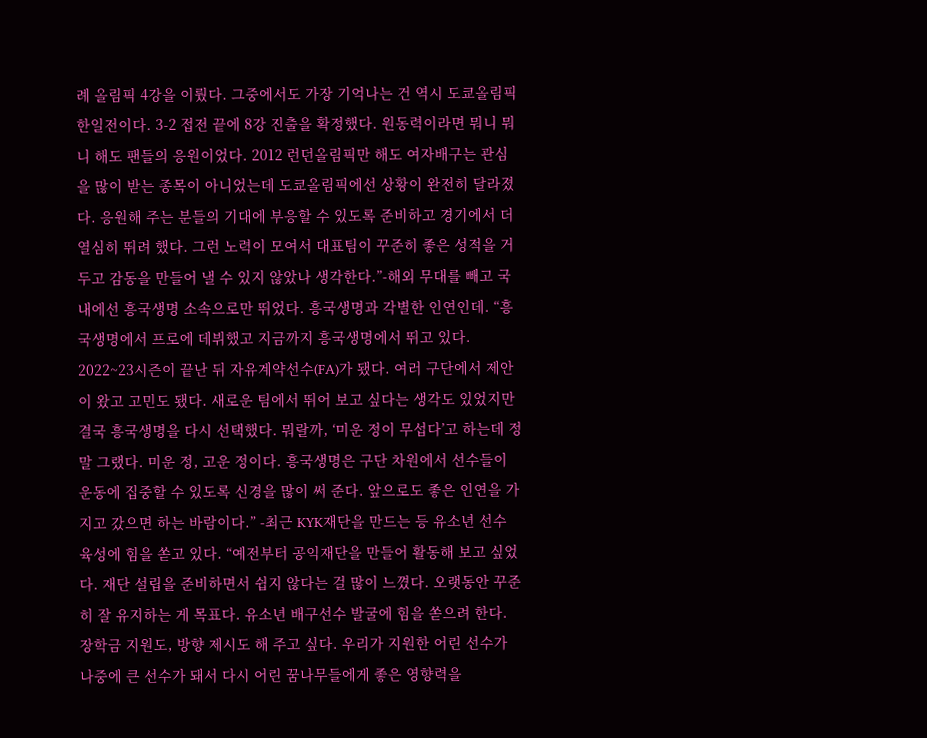례 올림픽 4강을 이뤘다. 그중에서도 가장 기억나는 건 역시 도쿄올림픽 한일전이다. 3-2 접전 끝에 8강 진출을 확정했다. 원동력이라면 뭐니 뭐니 해도 팬들의 응원이었다. 2012 런던올림픽만 해도 여자배구는 관심을 많이 받는 종목이 아니었는데 도쿄올림픽에선 상황이 완전히 달라졌다. 응원해 주는 분들의 기대에 부응할 수 있도록 준비하고 경기에서 더 열심히 뛰려 했다. 그런 노력이 모여서 대표팀이 꾸준히 좋은 성적을 거두고 감동을 만들어 낼 수 있지 않았나 생각한다.”-해외 무대를 빼고 국내에선 흥국생명 소속으로만 뛰었다. 흥국생명과 각별한 인연인데. “흥국생명에서 프로에 데뷔했고 지금까지 흥국생명에서 뛰고 있다. 2022~23시즌이 끝난 뒤 자유계약선수(FA)가 됐다. 여러 구단에서 제안이 왔고 고민도 됐다. 새로운 팀에서 뛰어 보고 싶다는 생각도 있었지만 결국 흥국생명을 다시 선택했다. 뭐랄까, ‘미운 정이 무섭다’고 하는데 정말 그랬다. 미운 정, 고운 정이다. 흥국생명은 구단 차원에서 선수들이 운동에 집중할 수 있도록 신경을 많이 써 준다. 앞으로도 좋은 인연을 가지고 갔으면 하는 바람이다.” -최근 KYK재단을 만드는 등 유소년 선수 육성에 힘을 쏟고 있다. “예전부터 공익재단을 만들어 활동해 보고 싶었다. 재단 설립을 준비하면서 쉽지 않다는 걸 많이 느꼈다. 오랫동안 꾸준히 잘 유지하는 게 목표다. 유소년 배구선수 발굴에 힘을 쏟으려 한다. 장학금 지원도, 방향 제시도 해 주고 싶다. 우리가 지원한 어린 선수가 나중에 큰 선수가 돼서 다시 어린 꿈나무들에게 좋은 영향력을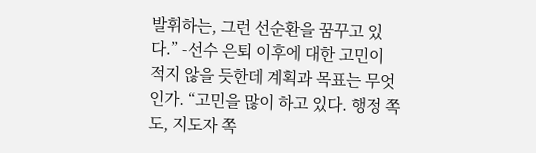발휘하는, 그런 선순환을 꿈꾸고 있다.” -선수 은퇴 이후에 대한 고민이 적지 않을 듯한데 계획과 목표는 무엇인가. “고민을 많이 하고 있다. 행정 쪽도, 지도자 쪽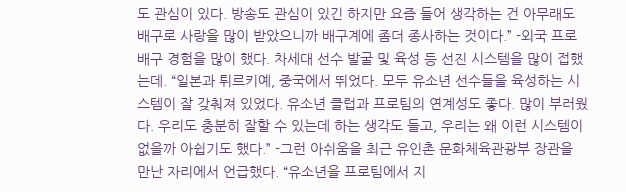도 관심이 있다. 방송도 관심이 있긴 하지만 요즘 들어 생각하는 건 아무래도 배구로 사랑을 많이 받았으니까 배구계에 좀더 종사하는 것이다.” -외국 프로배구 경험을 많이 했다. 차세대 선수 발굴 및 육성 등 선진 시스템을 많이 접했는데. “일본과 튀르키예, 중국에서 뛰었다. 모두 유소년 선수들을 육성하는 시스템이 잘 갖춰져 있었다. 유소년 클럽과 프로팀의 연계성도 좋다. 많이 부러웠다. 우리도 충분히 잘할 수 있는데 하는 생각도 들고, 우리는 왜 이런 시스템이 없을까 아쉽기도 했다.” -그런 아쉬움을 최근 유인촌 문화체육관광부 장관을 만난 자리에서 언급했다. “유소년을 프로팀에서 지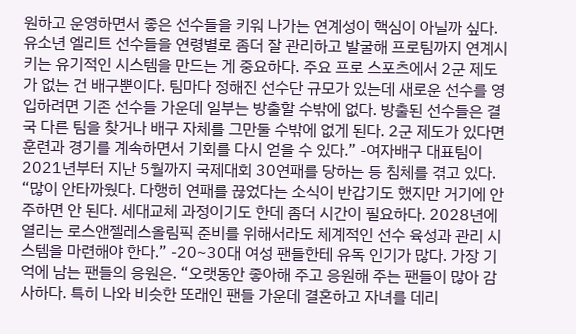원하고 운영하면서 좋은 선수들을 키워 나가는 연계성이 핵심이 아닐까 싶다. 유소년 엘리트 선수들을 연령별로 좀더 잘 관리하고 발굴해 프로팀까지 연계시키는 유기적인 시스템을 만드는 게 중요하다. 주요 프로 스포츠에서 2군 제도가 없는 건 배구뿐이다. 팀마다 정해진 선수단 규모가 있는데 새로운 선수를 영입하려면 기존 선수들 가운데 일부는 방출할 수밖에 없다. 방출된 선수들은 결국 다른 팀을 찾거나 배구 자체를 그만둘 수밖에 없게 된다. 2군 제도가 있다면 훈련과 경기를 계속하면서 기회를 다시 얻을 수 있다.” -여자배구 대표팀이 2021년부터 지난 5월까지 국제대회 30연패를 당하는 등 침체를 겪고 있다. “많이 안타까웠다. 다행히 연패를 끊었다는 소식이 반갑기도 했지만 거기에 안주하면 안 된다. 세대교체 과정이기도 한데 좀더 시간이 필요하다. 2028년에 열리는 로스앤젤레스올림픽 준비를 위해서라도 체계적인 선수 육성과 관리 시스템을 마련해야 한다.” -20~30대 여성 팬들한테 유독 인기가 많다. 가장 기억에 남는 팬들의 응원은. “오랫동안 좋아해 주고 응원해 주는 팬들이 많아 감사하다. 특히 나와 비슷한 또래인 팬들 가운데 결혼하고 자녀를 데리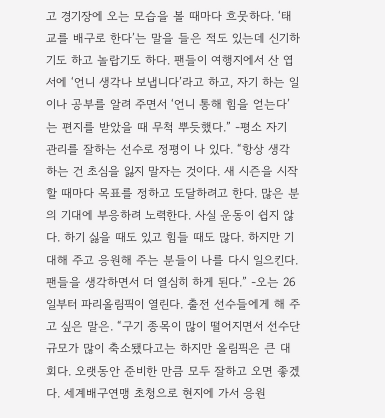고 경기장에 오는 모습을 볼 때마다 흐뭇하다. ‘태교를 배구로 한다’는 말을 들은 적도 있는데 신기하기도 하고 놀랍기도 하다. 팬들이 여행지에서 산 엽서에 ‘언니 생각나 보냅니다’라고 하고, 자기 하는 일이나 공부를 알려 주면서 ‘언니 통해 힘을 얻는다’는 편지를 받았을 때 무척 뿌듯했다.” -평소 자기 관리를 잘하는 선수로 정평이 나 있다. “항상 생각하는 건 초심을 잃지 말자는 것이다. 새 시즌을 시작할 때마다 목표를 정하고 도달하려고 한다. 많은 분의 기대에 부응하려 노력한다. 사실 운동이 쉽지 않다. 하기 싫을 때도 있고 힘들 때도 많다. 하지만 기대해 주고 응원해 주는 분들이 나를 다시 일으킨다. 팬들을 생각하면서 더 열심히 하게 된다.” -오는 26일부터 파리올림픽이 열린다. 출전 선수들에게 해 주고 싶은 말은. “구기 종목이 많이 떨어지면서 선수단 규모가 많이 축소됐다고는 하지만 올림픽은 큰 대회다. 오랫동안 준비한 만큼 모두 잘하고 오면 좋겠다. 세계배구연맹 초청으로 현지에 가서 응원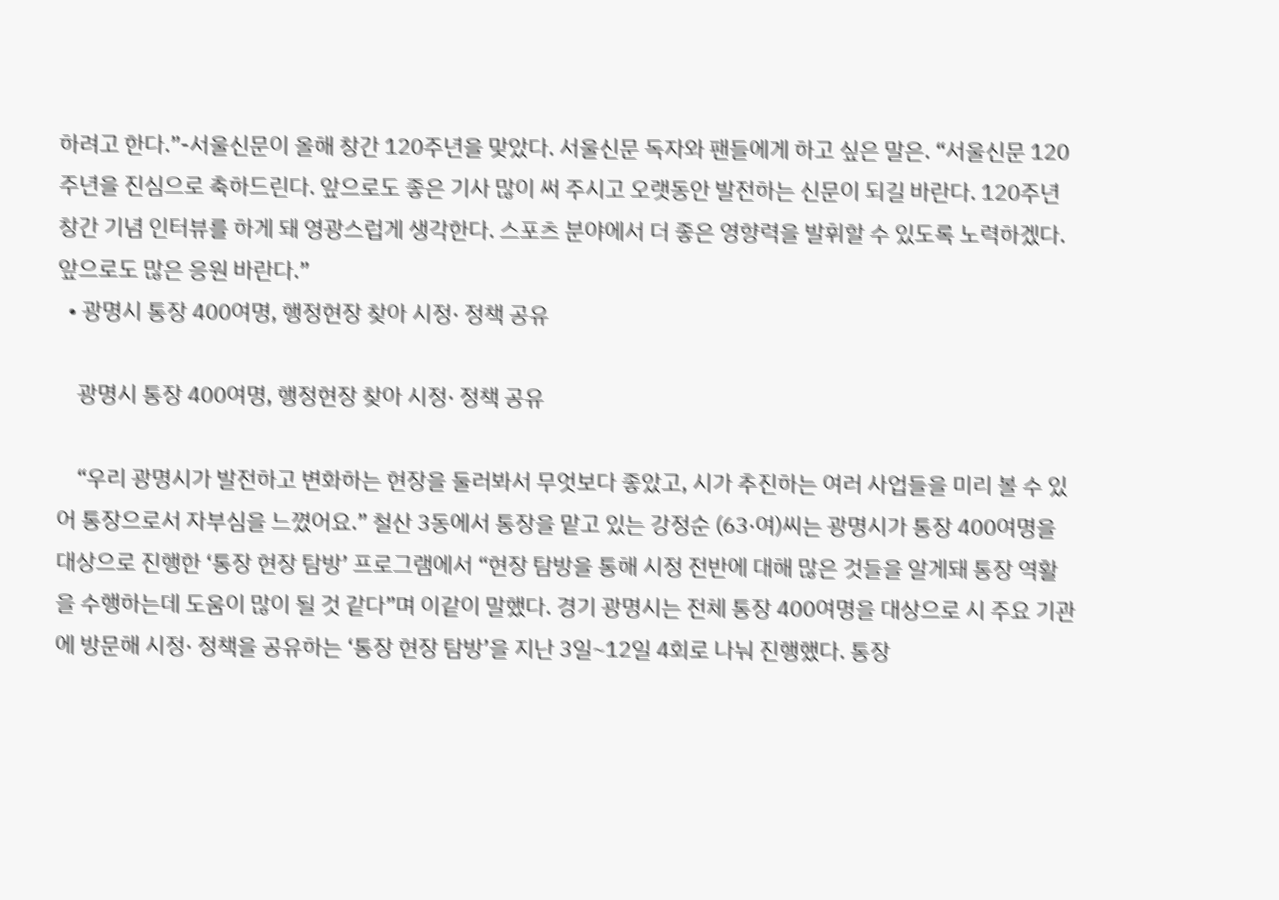하려고 한다.”-서울신문이 올해 창간 120주년을 맞았다. 서울신문 독자와 팬들에게 하고 싶은 말은. “서울신문 120주년을 진심으로 축하드린다. 앞으로도 좋은 기사 많이 써 주시고 오랫동안 발전하는 신문이 되길 바란다. 120주년 창간 기념 인터뷰를 하게 돼 영광스럽게 생각한다. 스포츠 분야에서 더 좋은 영향력을 발휘할 수 있도록 노력하겠다. 앞으로도 많은 응원 바란다.”
  • 광명시 통장 400여명, 행정현장 찾아 시정· 정책 공유

    광명시 통장 400여명, 행정현장 찾아 시정· 정책 공유

    “우리 광명시가 발전하고 변화하는 현장을 둘러봐서 무엇보다 좋았고, 시가 추진하는 여러 사업들을 미리 볼 수 있어 통장으로서 자부심을 느꼈어요.” 철산 3동에서 통장을 맡고 있는 강정순 (63·여)씨는 광명시가 통장 400여명을 대상으로 진행한 ‘통장 현장 탐방’ 프로그램에서 “현장 탐방을 통해 시정 전반에 대해 많은 것들을 알게돼 통장 역활을 수행하는데 도움이 많이 될 것 같다”며 이같이 말했다. 경기 광명시는 전체 통장 400여명을 대상으로 시 주요 기관에 방문해 시정· 정책을 공유하는 ‘통장 현장 탐방’을 지난 3일~12일 4회로 나눠 진행했다. 통장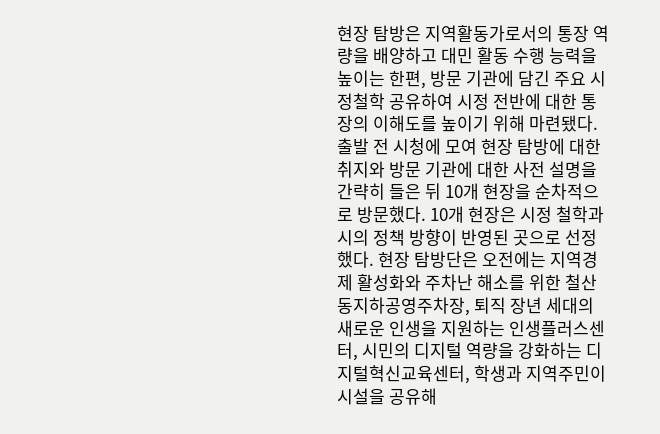현장 탐방은 지역활동가로서의 통장 역량을 배양하고 대민 활동 수행 능력을 높이는 한편, 방문 기관에 담긴 주요 시정철학 공유하여 시정 전반에 대한 통장의 이해도를 높이기 위해 마련됐다. 출발 전 시청에 모여 현장 탐방에 대한 취지와 방문 기관에 대한 사전 설명을 간략히 들은 뒤 10개 현장을 순차적으로 방문했다. 10개 현장은 시정 철학과 시의 정책 방향이 반영된 곳으로 선정했다. 현장 탐방단은 오전에는 지역경제 활성화와 주차난 해소를 위한 철산동지하공영주차장, 퇴직 장년 세대의 새로운 인생을 지원하는 인생플러스센터, 시민의 디지털 역량을 강화하는 디지털혁신교육센터, 학생과 지역주민이 시설을 공유해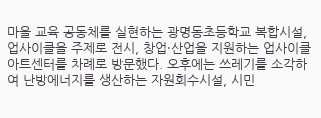마을 교육 공동체를 실현하는 광명동초등학교 복합시설, 업사이클을 주제로 전시, 창업·산업을 지원하는 업사이클아트센터를 차례로 방문했다. 오후에는 쓰레기를 소각하여 난방에너지를 생산하는 자원회수시설, 시민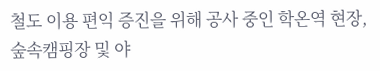철도 이용 편익 증진을 위해 공사 중인 학온역 현장, 숲속캠핑장 및 야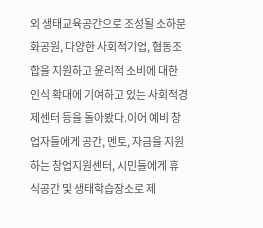외 생태교육공간으로 조성될 소하문화공원, 다양한 사회적기업, 협동조합을 지원하고 윤리적 소비에 대한 인식 확대에 기여하고 있는 사회적경제센터 등을 돌아봤다.이어 예비 창업자들에게 공간, 멘토, 자금을 지원하는 창업지원센터, 시민들에게 휴식공간 및 생태학습장소로 제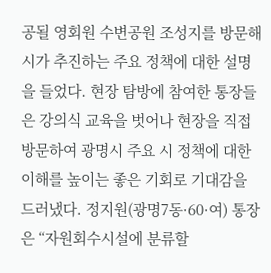공될 영회원 수변공원 조성지를 방문해 시가 추진하는 주요 정책에 대한 설명을 들었다. 현장 탐방에 참여한 통장들은 강의식 교육을 벗어나 현장을 직접 방문하여 광명시 주요 시 정책에 대한 이해를 높이는 좋은 기회로 기대감을 드러냈다. 정지원(광명7동·60·여) 통장은 “자원회수시설에 분류할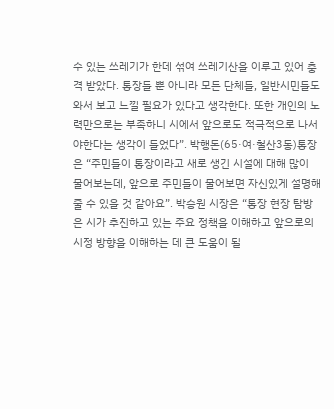수 있는 쓰레기가 한데 섞여 쓰레기산을 이루고 있어 충격 받았다. 통장들 뿐 아니라 모든 단체들, 일반시민들도 와서 보고 느낄 필요가 있다고 생각한다. 또한 개인의 노력만으로는 부족하니 시에서 앞으로도 적극적으로 나서야한다는 생각이 들었다”. 박행돈(65·여·철산3동)통장은 “주민들이 통장이라고 새로 생긴 시설에 대해 많이 물어보는데, 앞으로 주민들이 물어보면 자신있게 설명해 줄 수 있을 것 같아요”. 박승원 시장은 “통장 현장 탐방은 시가 추진하고 있는 주요 정책을 이해하고 앞으로의 시정 방향을 이해하는 데 큰 도움이 될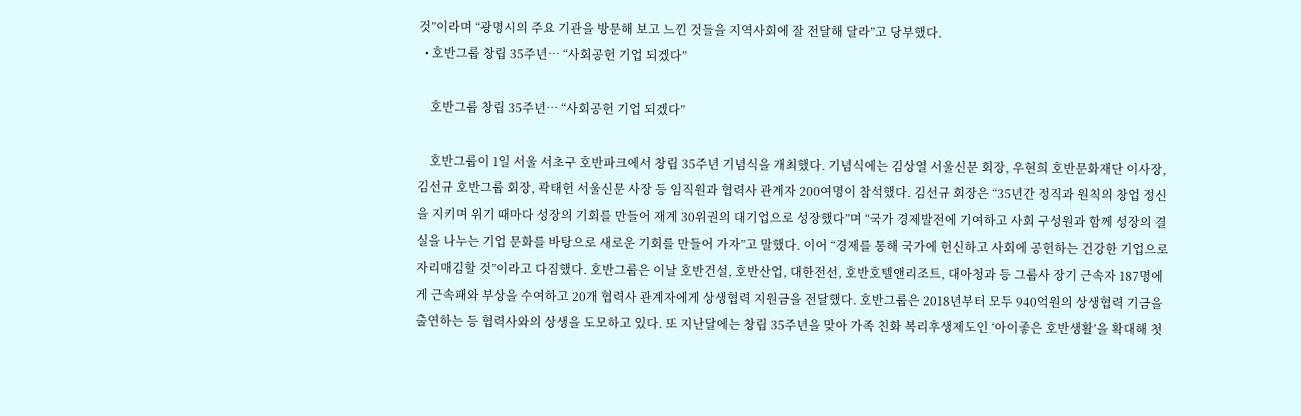것”이라며 “광명시의 주요 기관을 방문해 보고 느낀 것들을 지역사회에 잘 전달해 달라”고 당부했다.
  • 호반그룹 창립 35주년… “사회공헌 기업 되겠다”

    호반그룹 창립 35주년… “사회공헌 기업 되겠다”

    호반그룹이 1일 서울 서초구 호반파크에서 창립 35주년 기념식을 개최했다. 기념식에는 김상열 서울신문 회장, 우현희 호반문화재단 이사장, 김선규 호반그룹 회장, 곽태헌 서울신문 사장 등 임직원과 협력사 관계자 200여명이 참석했다. 김선규 회장은 “35년간 정직과 원칙의 창업 정신을 지키며 위기 때마다 성장의 기회를 만들어 재계 30위권의 대기업으로 성장했다”며 “국가 경제발전에 기여하고 사회 구성원과 함께 성장의 결실을 나누는 기업 문화를 바탕으로 새로운 기회를 만들어 가자”고 말했다. 이어 “경제를 통해 국가에 헌신하고 사회에 공헌하는 건강한 기업으로 자리매김할 것”이라고 다짐했다. 호반그룹은 이날 호반건설, 호반산업, 대한전선, 호반호텔앤리조트, 대아청과 등 그룹사 장기 근속자 187명에게 근속패와 부상을 수여하고 20개 협력사 관계자에게 상생협력 지원금을 전달했다. 호반그룹은 2018년부터 모두 940억원의 상생협력 기금을 출연하는 등 협력사와의 상생을 도모하고 있다. 또 지난달에는 창립 35주년을 맞아 가족 친화 복리후생제도인 ‘아이좋은 호반생활’을 확대해 첫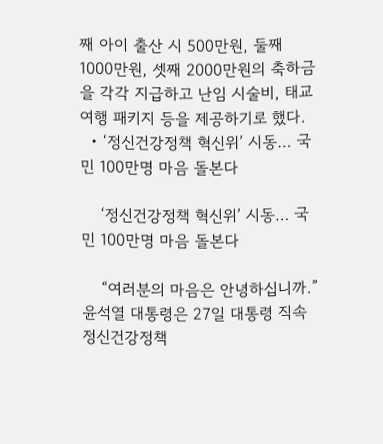째 아이 출산 시 500만원, 둘째 1000만원, 셋째 2000만원의 축하금을 각각 지급하고 난임 시술비, 태교 여행 패키지 등을 제공하기로 했다.
  • ‘정신건강정책 혁신위’ 시동… 국민 100만명 마음 돌본다

    ‘정신건강정책 혁신위’ 시동… 국민 100만명 마음 돌본다

    “여러분의 마음은 안녕하십니까.” 윤석열 대통령은 27일 대통령 직속 정신건강정책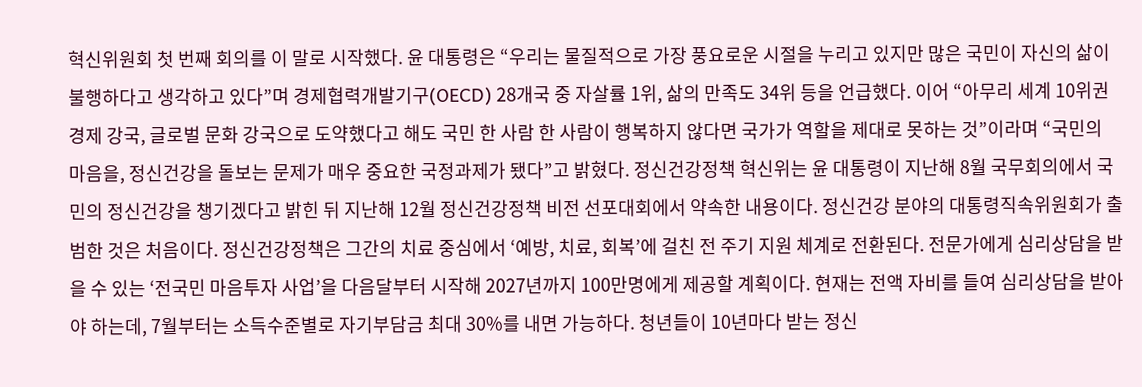혁신위원회 첫 번째 회의를 이 말로 시작했다. 윤 대통령은 “우리는 물질적으로 가장 풍요로운 시절을 누리고 있지만 많은 국민이 자신의 삶이 불행하다고 생각하고 있다”며 경제협력개발기구(OECD) 28개국 중 자살률 1위, 삶의 만족도 34위 등을 언급했다. 이어 “아무리 세계 10위권 경제 강국, 글로벌 문화 강국으로 도약했다고 해도 국민 한 사람 한 사람이 행복하지 않다면 국가가 역할을 제대로 못하는 것”이라며 “국민의 마음을, 정신건강을 돌보는 문제가 매우 중요한 국정과제가 됐다”고 밝혔다. 정신건강정책 혁신위는 윤 대통령이 지난해 8월 국무회의에서 국민의 정신건강을 챙기겠다고 밝힌 뒤 지난해 12월 정신건강정책 비전 선포대회에서 약속한 내용이다. 정신건강 분야의 대통령직속위원회가 출범한 것은 처음이다. 정신건강정책은 그간의 치료 중심에서 ‘예방, 치료, 회복’에 걸친 전 주기 지원 체계로 전환된다. 전문가에게 심리상담을 받을 수 있는 ‘전국민 마음투자 사업’을 다음달부터 시작해 2027년까지 100만명에게 제공할 계획이다. 현재는 전액 자비를 들여 심리상담을 받아야 하는데, 7월부터는 소득수준별로 자기부담금 최대 30%를 내면 가능하다. 청년들이 10년마다 받는 정신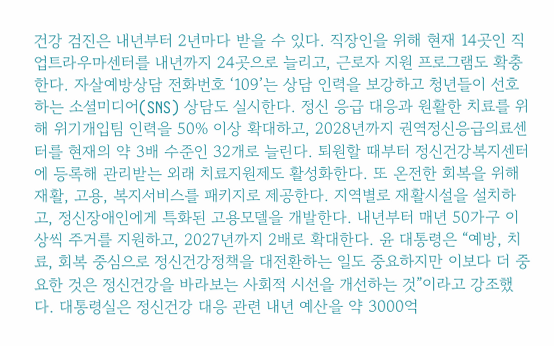건강 검진은 내년부터 2년마다 받을 수 있다. 직장인을 위해 현재 14곳인 직업트라우마센터를 내년까지 24곳으로 늘리고, 근로자 지원 프로그램도 확충한다. 자살예방상담 전화번호 ‘109’는 상담 인력을 보강하고 청년들이 선호하는 소셜미디어(SNS) 상담도 실시한다. 정신 응급 대응과 원활한 치료를 위해 위기개입팀 인력을 50% 이상 확대하고, 2028년까지 권역정신응급의료센터를 현재의 약 3배 수준인 32개로 늘린다. 퇴원할 때부터 정신건강복지센터에 등록해 관리받는 외래 치료지원제도 활성화한다. 또 온전한 회복을 위해 재활, 고용, 복지서비스를 패키지로 제공한다. 지역별로 재활시설을 설치하고, 정신장애인에게 특화된 고용모델을 개발한다. 내년부터 매년 50가구 이상씩 주거를 지원하고, 2027년까지 2배로 확대한다. 윤 대통령은 “예방, 치료, 회복 중심으로 정신건강정책을 대전환하는 일도 중요하지만 이보다 더 중요한 것은 정신건강을 바라보는 사회적 시선을 개선하는 것”이라고 강조했다. 대통령실은 정신건강 대응 관련 내년 예산을 약 3000억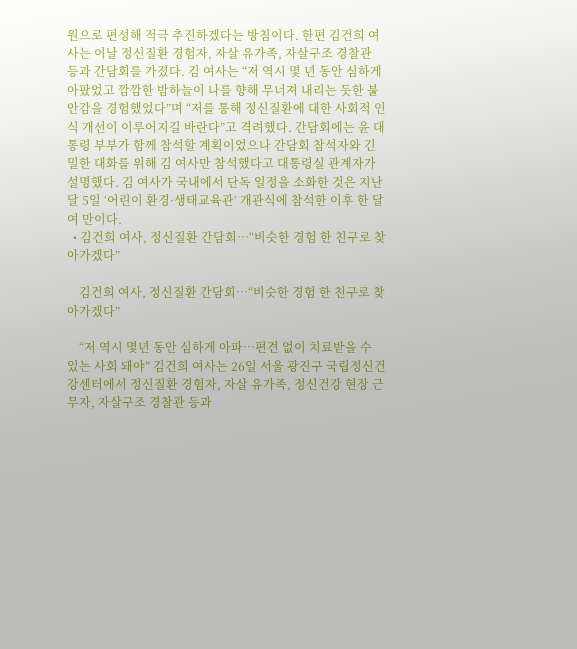원으로 편성해 적극 추진하겠다는 방침이다. 한편 김건희 여사는 이날 정신질환 경험자, 자살 유가족, 자살구조 경찰관 등과 간담회를 가졌다. 김 여사는 “저 역시 몇 년 동안 심하게 아팠었고 깜깜한 밤하늘이 나를 향해 무너져 내리는 듯한 불안감을 경험했었다”며 “저를 통해 정신질환에 대한 사회적 인식 개선이 이루어지길 바란다”고 격려했다. 간담회에는 윤 대통령 부부가 함께 참석할 계획이었으나 간담회 참석자와 긴밀한 대화를 위해 김 여사만 참석했다고 대통령실 관계자가 설명했다. 김 여사가 국내에서 단독 일정을 소화한 것은 지난달 5일 ‘어린이 환경·생태교육관’ 개관식에 참석한 이후 한 달여 만이다.
  • 김건희 여사, 정신질환 간담회…“비슷한 경험 한 친구로 찾아가겠다”

    김건희 여사, 정신질환 간담회…“비슷한 경험 한 친구로 찾아가겠다”

    “저 역시 몇년 동안 심하게 아파…편견 없이 치료받을 수 있는 사회 돼야” 김건희 여사는 26일 서울 광진구 국립정신건강센터에서 정신질환 경험자, 자살 유가족, 정신건강 현장 근무자, 자살구조 경찰관 등과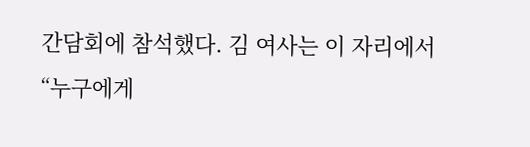간담회에 참석했다. 김 여사는 이 자리에서 “누구에게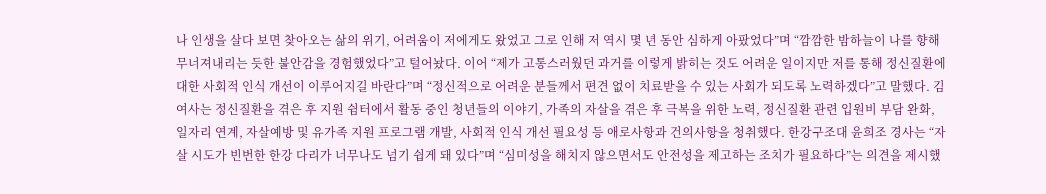나 인생을 살다 보면 찾아오는 삶의 위기, 어려움이 저에게도 왔었고 그로 인해 저 역시 몇 년 동안 심하게 아팠었다”며 “깜깜한 밤하늘이 나를 향해 무너져내리는 듯한 불안감을 경험했었다”고 털어놨다. 이어 “제가 고통스러웠던 과거를 이렇게 밝히는 것도 어려운 일이지만 저를 통해 정신질환에 대한 사회적 인식 개선이 이루어지길 바란다”며 “정신적으로 어려운 분들께서 편견 없이 치료받을 수 있는 사회가 되도록 노력하겠다”고 말했다. 김 여사는 정신질환을 겪은 후 지원 쉼터에서 활동 중인 청년들의 이야기, 가족의 자살을 겪은 후 극복을 위한 노력, 정신질환 관련 입원비 부담 완화, 일자리 연계, 자살예방 및 유가족 지원 프로그램 개발, 사회적 인식 개선 필요성 등 애로사항과 건의사항을 청취했다. 한강구조대 윤희조 경사는 “자살 시도가 빈번한 한강 다리가 너무나도 넘기 쉽게 돼 있다”며 “심미성을 해치지 않으면서도 안전성을 제고하는 조치가 필요하다”는 의견을 제시했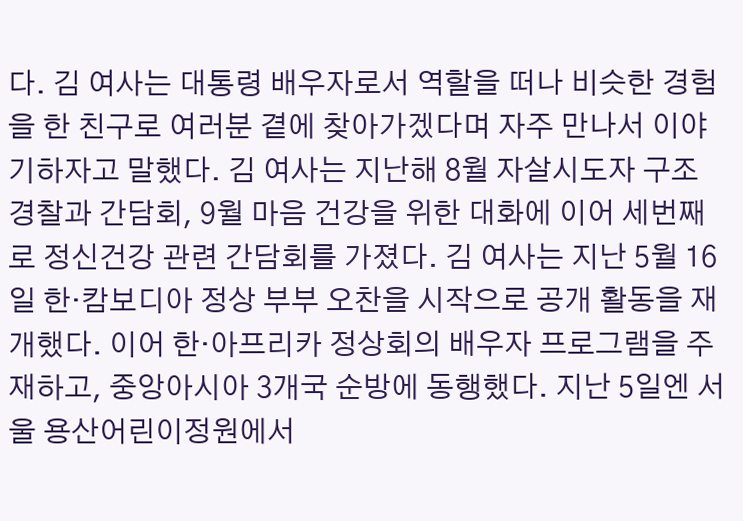다. 김 여사는 대통령 배우자로서 역할을 떠나 비슷한 경험을 한 친구로 여러분 곁에 찾아가겠다며 자주 만나서 이야기하자고 말했다. 김 여사는 지난해 8월 자살시도자 구조 경찰과 간담회, 9월 마음 건강을 위한 대화에 이어 세번째로 정신건강 관련 간담회를 가졌다. 김 여사는 지난 5월 16일 한·캄보디아 정상 부부 오찬을 시작으로 공개 활동을 재개했다. 이어 한·아프리카 정상회의 배우자 프로그램을 주재하고, 중앙아시아 3개국 순방에 동행했다. 지난 5일엔 서울 용산어린이정원에서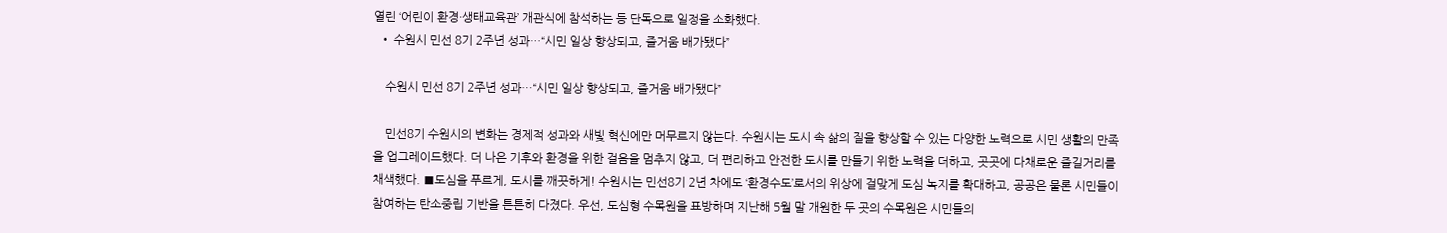열린 ‘어린이 환경·생태교육관’ 개관식에 참석하는 등 단독으로 일정을 소화했다.
  • 수원시 민선 8기 2주년 성과…“시민 일상 향상되고, 즐거움 배가됐다”

    수원시 민선 8기 2주년 성과…“시민 일상 향상되고, 즐거움 배가됐다”

    민선8기 수원시의 변화는 경제적 성과와 새빛 혁신에만 머무르지 않는다. 수원시는 도시 속 삶의 질을 향상할 수 있는 다양한 노력으로 시민 생활의 만족을 업그레이드했다. 더 나은 기후와 환경을 위한 걸음을 멈추지 않고, 더 편리하고 안전한 도시를 만들기 위한 노력을 더하고, 곳곳에 다채로운 즐길거리를 채색했다. ■도심을 푸르게, 도시를 깨끗하게! 수원시는 민선8기 2년 차에도 ‘환경수도’로서의 위상에 걸맞게 도심 녹지를 확대하고, 공공은 물론 시민들이 참여하는 탄소중립 기반을 튼튼히 다졌다. 우선, 도심형 수목원을 표방하며 지난해 5월 말 개원한 두 곳의 수목원은 시민들의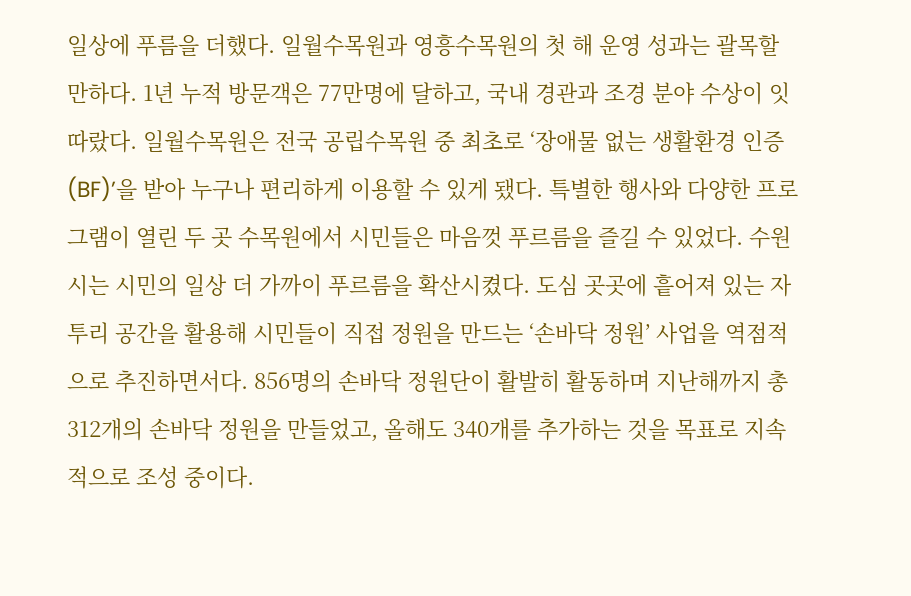일상에 푸름을 더했다. 일월수목원과 영흥수목원의 첫 해 운영 성과는 괄목할 만하다. 1년 누적 방문객은 77만명에 달하고, 국내 경관과 조경 분야 수상이 잇따랐다. 일월수목원은 전국 공립수목원 중 최초로 ‘장애물 없는 생활환경 인증(BF)’을 받아 누구나 편리하게 이용할 수 있게 됐다. 특별한 행사와 다양한 프로그램이 열린 두 곳 수목원에서 시민들은 마음껏 푸르름을 즐길 수 있었다. 수원시는 시민의 일상 더 가까이 푸르름을 확산시켰다. 도심 곳곳에 흩어져 있는 자투리 공간을 활용해 시민들이 직접 정원을 만드는 ‘손바닥 정원’ 사업을 역점적으로 추진하면서다. 856명의 손바닥 정원단이 활발히 활동하며 지난해까지 총 312개의 손바닥 정원을 만들었고, 올해도 340개를 추가하는 것을 목표로 지속적으로 조성 중이다.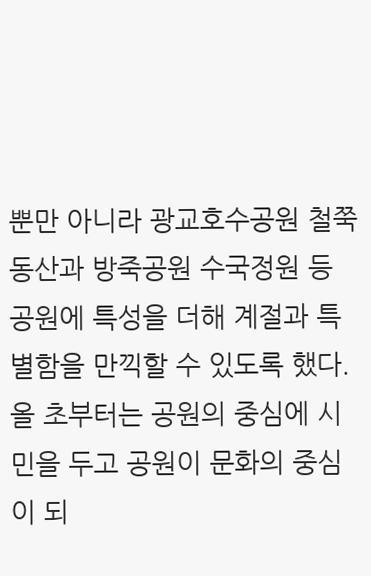뿐만 아니라 광교호수공원 철쭉동산과 방죽공원 수국정원 등 공원에 특성을 더해 계절과 특별함을 만끽할 수 있도록 했다. 올 초부터는 공원의 중심에 시민을 두고 공원이 문화의 중심이 되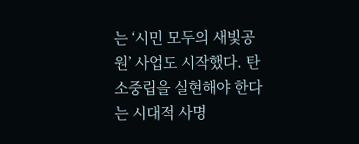는 ‘시민 모두의 새빛공원’ 사업도 시작했다. 탄소중립을 실현해야 한다는 시대적 사명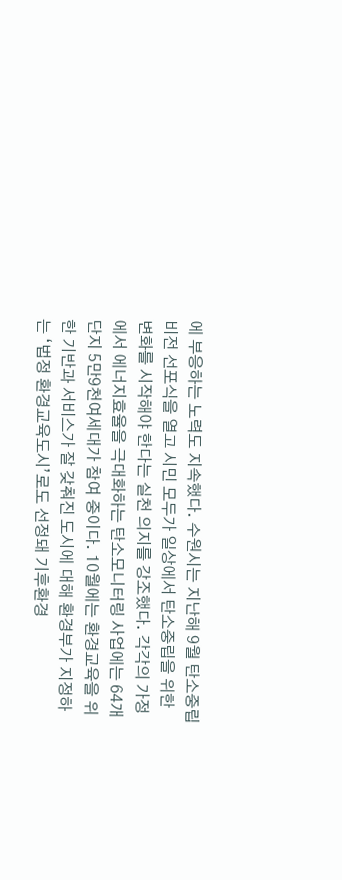에 부응하는 노력도 지속했다. 수원시는 지난해 9월 탄소중립 비전 선포식을 열고 시민 모두가 일상에서 탄소중립을 위한 변화를 시작해야 한다는 실천 의지를 강조했다. 각각의 가정에서 에너지효율을 극대화하는 탄소모니터링 사업에는 64개 단지 5만9천여세대가 참여 중이다. 10월에는 환경교육을 위한 기반과 서비스가 잘 갖춰진 도시에 대해 환경부가 지정하는 ‘법정 환경교육도시’로도 선정돼 기후환경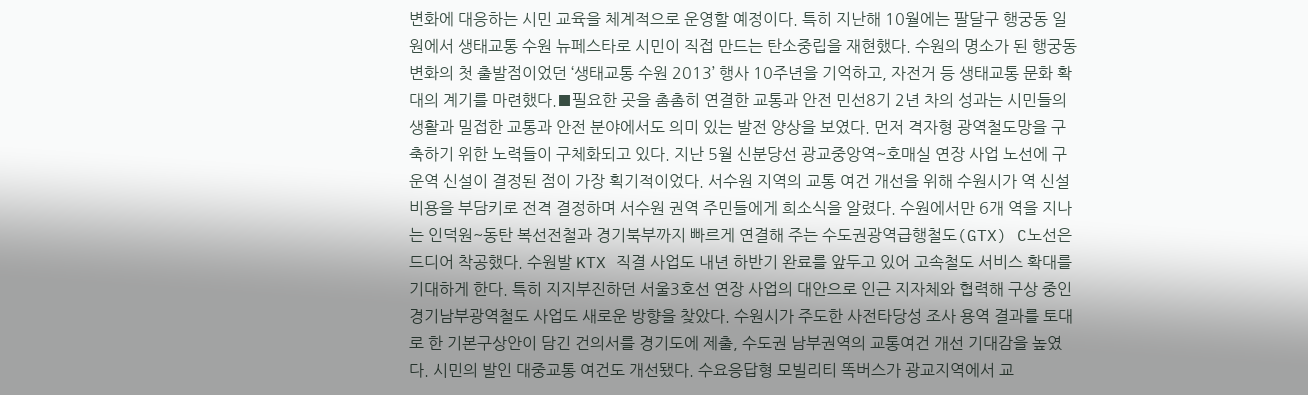변화에 대응하는 시민 교육을 체계적으로 운영할 예정이다. 특히 지난해 10월에는 팔달구 행궁동 일원에서 생태교통 수원 뉴페스타로 시민이 직접 만드는 탄소중립을 재현했다. 수원의 명소가 된 행궁동 변화의 첫 출발점이었던 ‘생태교통 수원 2013’ 행사 10주년을 기억하고, 자전거 등 생태교통 문화 확대의 계기를 마련했다.■필요한 곳을 촘촘히 연결한 교통과 안전 민선8기 2년 차의 성과는 시민들의 생활과 밀접한 교통과 안전 분야에서도 의미 있는 발전 양상을 보였다. 먼저 격자형 광역철도망을 구축하기 위한 노력들이 구체화되고 있다. 지난 5월 신분당선 광교중앙역~호매실 연장 사업 노선에 구운역 신설이 결정된 점이 가장 획기적이었다. 서수원 지역의 교통 여건 개선을 위해 수원시가 역 신설 비용을 부담키로 전격 결정하며 서수원 권역 주민들에게 희소식을 알렸다. 수원에서만 6개 역을 지나는 인덕원~동탄 복선전철과 경기북부까지 빠르게 연결해 주는 수도권광역급행철도(GTX) C노선은 드디어 착공했다. 수원발 KTX 직결 사업도 내년 하반기 완료를 앞두고 있어 고속철도 서비스 확대를 기대하게 한다. 특히 지지부진하던 서울3호선 연장 사업의 대안으로 인근 지자체와 협력해 구상 중인 경기남부광역철도 사업도 새로운 방향을 찾았다. 수원시가 주도한 사전타당성 조사 용역 결과를 토대로 한 기본구상안이 담긴 건의서를 경기도에 제출, 수도권 남부권역의 교통여건 개선 기대감을 높였다. 시민의 발인 대중교통 여건도 개선됐다. 수요응답형 모빌리티 똑버스가 광교지역에서 교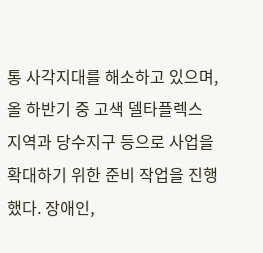통 사각지대를 해소하고 있으며, 올 하반기 중 고색 델타플렉스 지역과 당수지구 등으로 사업을 확대하기 위한 준비 작업을 진행했다. 장애인,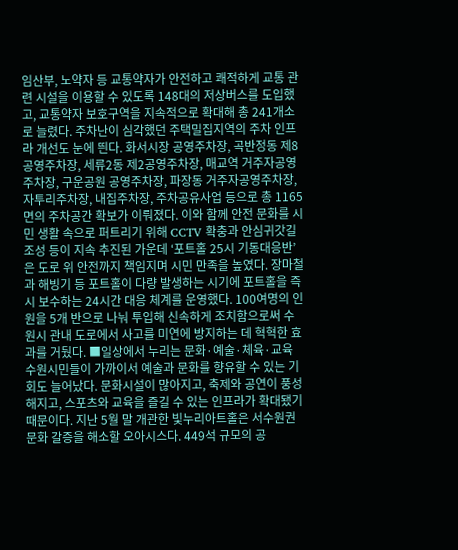임산부, 노약자 등 교통약자가 안전하고 쾌적하게 교통 관련 시설을 이용할 수 있도록 148대의 저상버스를 도입했고, 교통약자 보호구역을 지속적으로 확대해 총 241개소로 늘렸다. 주차난이 심각했던 주택밀집지역의 주차 인프라 개선도 눈에 띈다. 화서시장 공영주차장, 곡반정동 제8공영주차장, 세류2동 제2공영주차장, 매교역 거주자공영주차장, 구운공원 공영주차장, 파장동 거주자공영주차장, 자투리주차장, 내집주차장, 주차공유사업 등으로 총 1165면의 주차공간 확보가 이뤄졌다. 이와 함께 안전 문화를 시민 생활 속으로 퍼트리기 위해 CCTV 확충과 안심귀갓길 조성 등이 지속 추진된 가운데 ‘포트홀 25시 기동대응반’은 도로 위 안전까지 책임지며 시민 만족을 높였다. 장마철과 해빙기 등 포트홀이 다량 발생하는 시기에 포트홀을 즉시 보수하는 24시간 대응 체계를 운영했다. 100여명의 인원을 5개 반으로 나눠 투입해 신속하게 조치함으로써 수원시 관내 도로에서 사고를 미연에 방지하는 데 혁혁한 효과를 거뒀다. ■일상에서 누리는 문화·예술·체육·교육 수원시민들이 가까이서 예술과 문화를 향유할 수 있는 기회도 늘어났다. 문화시설이 많아지고, 축제와 공연이 풍성해지고, 스포츠와 교육을 즐길 수 있는 인프라가 확대됐기 때문이다. 지난 5월 말 개관한 빛누리아트홀은 서수원권 문화 갈증을 해소할 오아시스다. 449석 규모의 공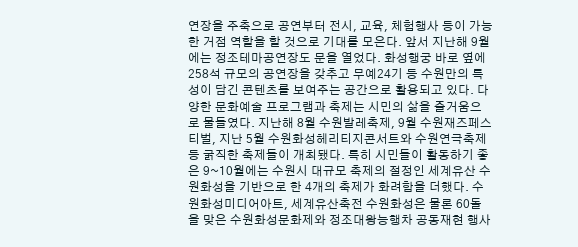연장을 주축으로 공연부터 전시, 교육, 체험행사 등이 가능한 거점 역할을 할 것으로 기대를 모은다. 앞서 지난해 9월에는 정조테마공연장도 문을 열었다. 화성행궁 바로 옆에 258석 규모의 공연장을 갖추고 무예24기 등 수원만의 특성이 담긴 콘텐츠를 보여주는 공간으로 활용되고 있다. 다양한 문화예술 프로그램과 축제는 시민의 삶을 즐거움으로 물들였다. 지난해 8월 수원발레축제, 9월 수원재즈페스티벌, 지난 5월 수원화성헤리티지콘서트와 수원연극축제 등 굵직한 축제들이 개최됐다. 특히 시민들이 활동하기 좋은 9~10월에는 수원시 대규모 축제의 절정인 세계유산 수원화성을 기반으로 한 4개의 축제가 화려함을 더했다. 수원화성미디어아트, 세계유산축전 수원화성은 물론 60돌을 맞은 수원화성문화제와 정조대왕능행차 공동재현 행사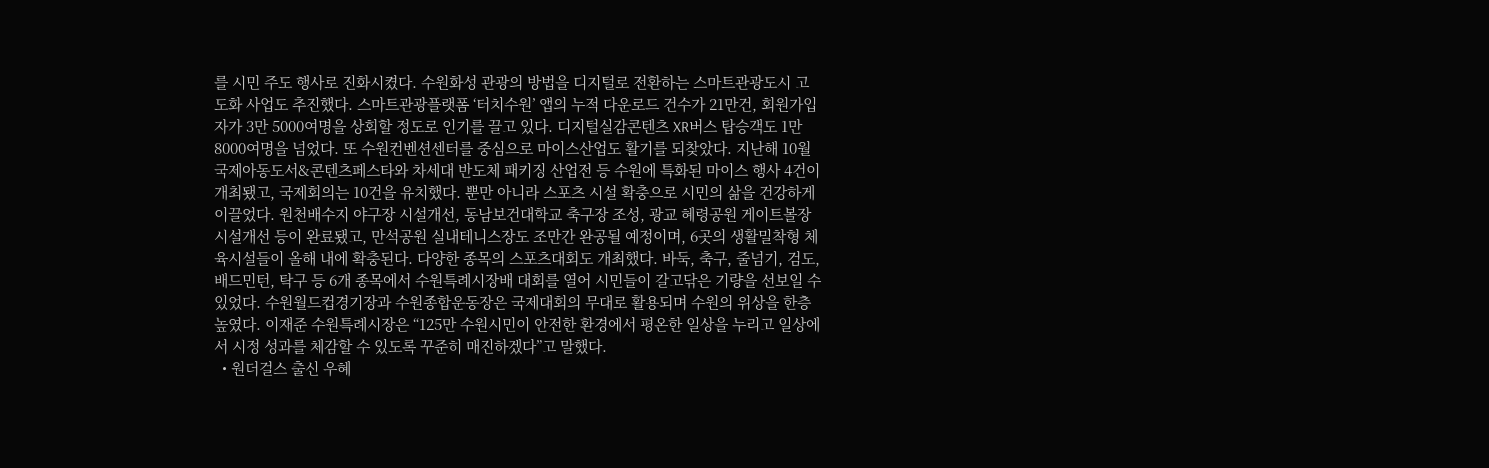를 시민 주도 행사로 진화시켰다. 수원화성 관광의 방법을 디지털로 전환하는 스마트관광도시 고도화 사업도 추진했다. 스마트관광플랫폼 ‘터치수원’ 앱의 누적 다운로드 건수가 21만건, 회원가입자가 3만 5000여명을 상회할 정도로 인기를 끌고 있다. 디지털실감콘텐츠 XR버스 탑승객도 1만 8000여명을 넘었다. 또 수원컨벤션센터를 중심으로 마이스산업도 활기를 되찾았다. 지난해 10월 국제아동도서&콘텐츠페스타와 차세대 반도체 패키징 산업전 등 수원에 특화된 마이스 행사 4건이 개최됐고, 국제회의는 10건을 유치했다. 뿐만 아니라 스포츠 시설 확충으로 시민의 삶을 건강하게 이끌었다. 원천배수지 야구장 시설개선, 동남보건대학교 축구장 조성, 광교 혜령공원 게이트볼장 시설개선 등이 완료됐고, 만석공원 실내테니스장도 조만간 완공될 예정이며, 6곳의 생활밀착형 체육시설들이 올해 내에 확충된다. 다양한 종목의 스포츠대회도 개최했다. 바둑, 축구, 줄넘기, 검도, 배드민턴, 탁구 등 6개 종목에서 수원특례시장배 대회를 열어 시민들이 갈고닦은 기량을 선보일 수 있었다. 수원월드컵경기장과 수원종합운동장은 국제대회의 무대로 활용되며 수원의 위상을 한층 높였다. 이재준 수원특례시장은 “125만 수원시민이 안전한 환경에서 평온한 일상을 누리고 일상에서 시정 성과를 체감할 수 있도록 꾸준히 매진하겠다”고 말했다.
  • 원더걸스 출신 우혜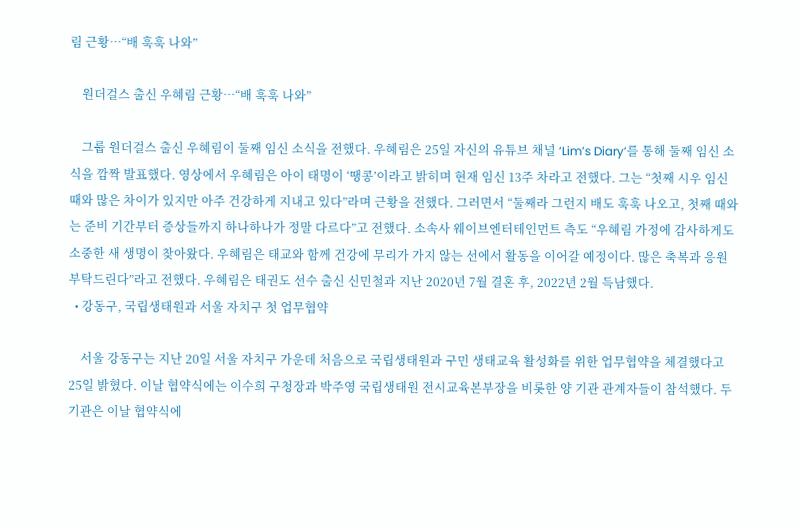림 근황…“배 훅훅 나와”

    원더걸스 출신 우혜림 근황…“배 훅훅 나와”

    그룹 원더걸스 출신 우혜림이 둘째 임신 소식을 전했다. 우혜림은 25일 자신의 유튜브 채널 ‘Lim’s Diary’를 통해 둘째 임신 소식을 깜짝 발표했다. 영상에서 우혜림은 아이 태명이 ‘땡콩’이라고 밝히며 현재 임신 13주 차라고 전했다. 그는 “첫째 시우 임신 때와 많은 차이가 있지만 아주 건강하게 지내고 있다”라며 근황을 전했다. 그러면서 “둘째라 그런지 배도 훅훅 나오고, 첫째 때와는 준비 기간부터 증상들까지 하나하나가 정말 다르다”고 전했다. 소속사 웨이브엔터테인먼트 측도 “우혜림 가정에 감사하게도 소중한 새 생명이 찾아왔다. 우혜림은 태교와 함께 건강에 무리가 가지 않는 선에서 활동을 이어갈 예정이다. 많은 축복과 응원 부탁드린다”라고 전했다. 우혜림은 태권도 선수 출신 신민철과 지난 2020년 7월 결혼 후, 2022년 2월 득남했다.
  • 강동구, 국립생태원과 서울 자치구 첫 업무협약

    서울 강동구는 지난 20일 서울 자치구 가운데 처음으로 국립생태원과 구민 생태교육 활성화를 위한 업무협약을 체결했다고 25일 밝혔다. 이날 협약식에는 이수희 구청장과 박주영 국립생태원 전시교육본부장을 비롯한 양 기관 관계자들이 참석했다. 두 기관은 이날 협약식에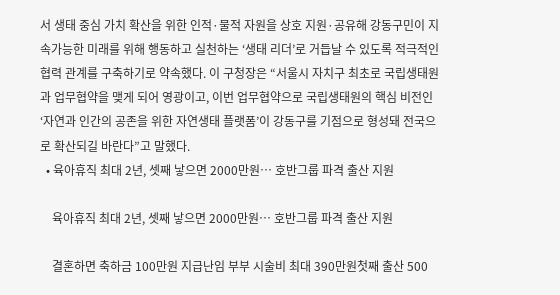서 생태 중심 가치 확산을 위한 인적·물적 자원을 상호 지원·공유해 강동구민이 지속가능한 미래를 위해 행동하고 실천하는 ‘생태 리더’로 거듭날 수 있도록 적극적인 협력 관계를 구축하기로 약속했다. 이 구청장은 “서울시 자치구 최초로 국립생태원과 업무협약을 맺게 되어 영광이고, 이번 업무협약으로 국립생태원의 핵심 비전인 ‘자연과 인간의 공존을 위한 자연생태 플랫폼’이 강동구를 기점으로 형성돼 전국으로 확산되길 바란다”고 말했다.
  • 육아휴직 최대 2년, 셋째 낳으면 2000만원… 호반그룹 파격 출산 지원

    육아휴직 최대 2년, 셋째 낳으면 2000만원… 호반그룹 파격 출산 지원

    결혼하면 축하금 100만원 지급난임 부부 시술비 최대 390만원첫째 출산 500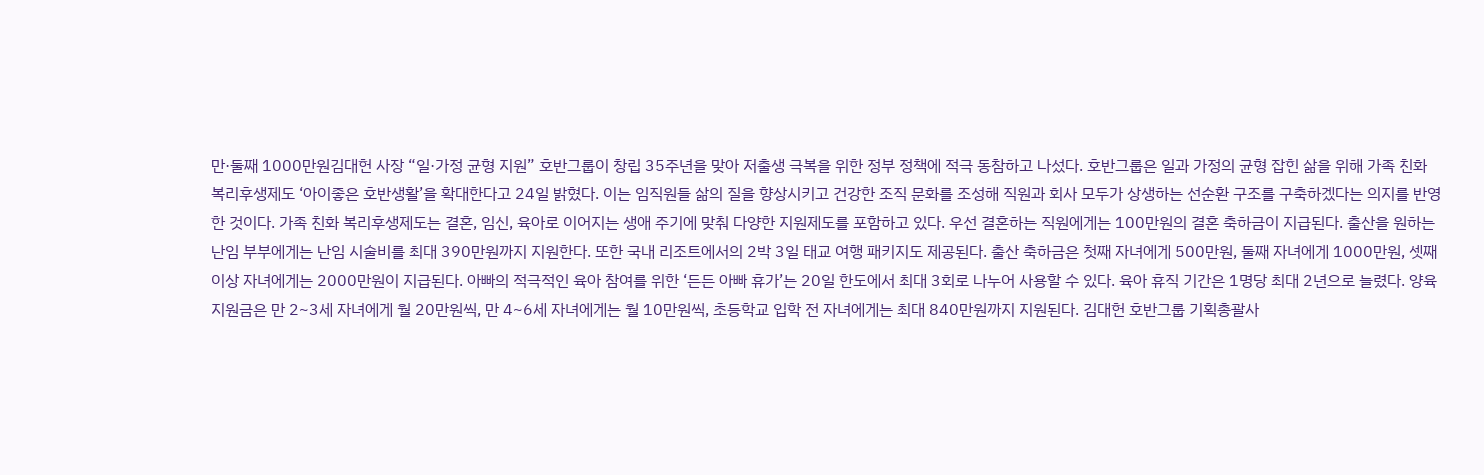만·둘째 1000만원김대헌 사장 “일·가정 균형 지원” 호반그룹이 창립 35주년을 맞아 저출생 극복을 위한 정부 정책에 적극 동참하고 나섰다. 호반그룹은 일과 가정의 균형 잡힌 삶을 위해 가족 친화 복리후생제도 ‘아이좋은 호반생활’을 확대한다고 24일 밝혔다. 이는 임직원들 삶의 질을 향상시키고 건강한 조직 문화를 조성해 직원과 회사 모두가 상생하는 선순환 구조를 구축하겠다는 의지를 반영한 것이다. 가족 친화 복리후생제도는 결혼, 임신, 육아로 이어지는 생애 주기에 맞춰 다양한 지원제도를 포함하고 있다. 우선 결혼하는 직원에게는 100만원의 결혼 축하금이 지급된다. 출산을 원하는 난임 부부에게는 난임 시술비를 최대 390만원까지 지원한다. 또한 국내 리조트에서의 2박 3일 태교 여행 패키지도 제공된다. 출산 축하금은 첫째 자녀에게 500만원, 둘째 자녀에게 1000만원, 셋째 이상 자녀에게는 2000만원이 지급된다. 아빠의 적극적인 육아 참여를 위한 ‘든든 아빠 휴가’는 20일 한도에서 최대 3회로 나누어 사용할 수 있다. 육아 휴직 기간은 1명당 최대 2년으로 늘렸다. 양육지원금은 만 2~3세 자녀에게 월 20만원씩, 만 4~6세 자녀에게는 월 10만원씩, 초등학교 입학 전 자녀에게는 최대 840만원까지 지원된다. 김대헌 호반그룹 기획총괄사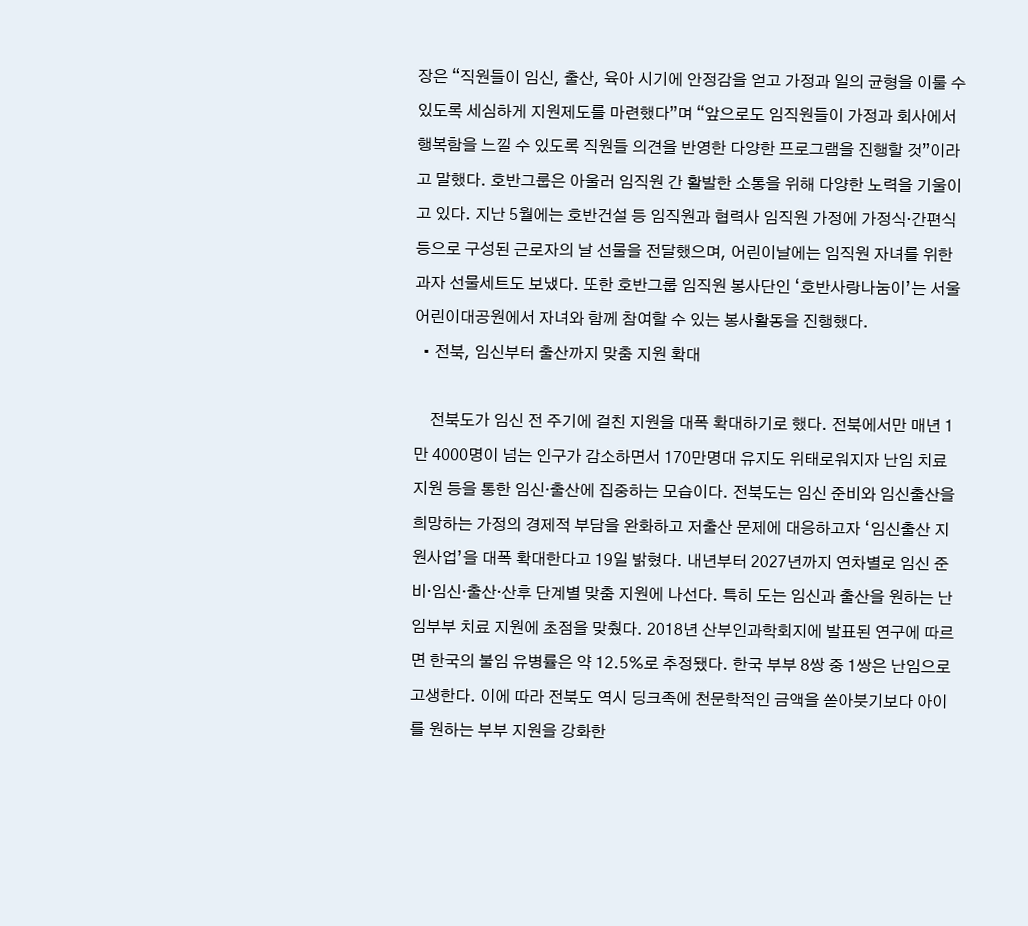장은 “직원들이 임신, 출산, 육아 시기에 안정감을 얻고 가정과 일의 균형을 이룰 수 있도록 세심하게 지원제도를 마련했다”며 “앞으로도 임직원들이 가정과 회사에서 행복함을 느낄 수 있도록 직원들 의견을 반영한 다양한 프로그램을 진행할 것”이라고 말했다. 호반그룹은 아울러 임직원 간 활발한 소통을 위해 다양한 노력을 기울이고 있다. 지난 5월에는 호반건설 등 임직원과 협력사 임직원 가정에 가정식·간편식 등으로 구성된 근로자의 날 선물을 전달했으며, 어린이날에는 임직원 자녀를 위한 과자 선물세트도 보냈다. 또한 호반그룹 임직원 봉사단인 ‘호반사랑나눔이’는 서울 어린이대공원에서 자녀와 함께 참여할 수 있는 봉사활동을 진행했다.
  • 전북, 임신부터 출산까지 맞춤 지원 확대

    전북도가 임신 전 주기에 걸친 지원을 대폭 확대하기로 했다. 전북에서만 매년 1만 4000명이 넘는 인구가 감소하면서 170만명대 유지도 위태로워지자 난임 치료 지원 등을 통한 임신·출산에 집중하는 모습이다. 전북도는 임신 준비와 임신출산을 희망하는 가정의 경제적 부담을 완화하고 저출산 문제에 대응하고자 ‘임신출산 지원사업’을 대폭 확대한다고 19일 밝혔다. 내년부터 2027년까지 연차별로 임신 준비·임신·출산·산후 단계별 맞춤 지원에 나선다. 특히 도는 임신과 출산을 원하는 난임부부 치료 지원에 초점을 맞췄다. 2018년 산부인과학회지에 발표된 연구에 따르면 한국의 불임 유병률은 약 12.5%로 추정됐다. 한국 부부 8쌍 중 1쌍은 난임으로 고생한다. 이에 따라 전북도 역시 딩크족에 천문학적인 금액을 쏟아붓기보다 아이를 원하는 부부 지원을 강화한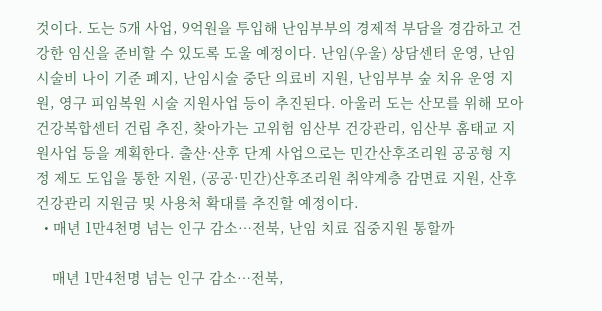것이다. 도는 5개 사업, 9억원을 투입해 난임부부의 경제적 부담을 경감하고 건강한 임신을 준비할 수 있도록 도울 예정이다. 난임(우울) 상담센터 운영, 난임 시술비 나이 기준 폐지, 난임시술 중단 의료비 지원, 난임부부 숲 치유 운영 지원, 영구 피임복원 시술 지원사업 등이 추진된다. 아울러 도는 산모를 위해 모아건강복합센터 건립 추진, 찾아가는 고위험 임산부 건강관리, 임산부 홈태교 지원사업 등을 계획한다. 출산·산후 단계 사업으로는 민간산후조리원 공공형 지정 제도 도입을 통한 지원, (공공·민간)산후조리원 취약계층 감면료 지원, 산후건강관리 지원금 및 사용처 확대를 추진할 예정이다.
  • 매년 1만4천명 넘는 인구 감소…전북, 난임 치료 집중지원 통할까

    매년 1만4천명 넘는 인구 감소…전북,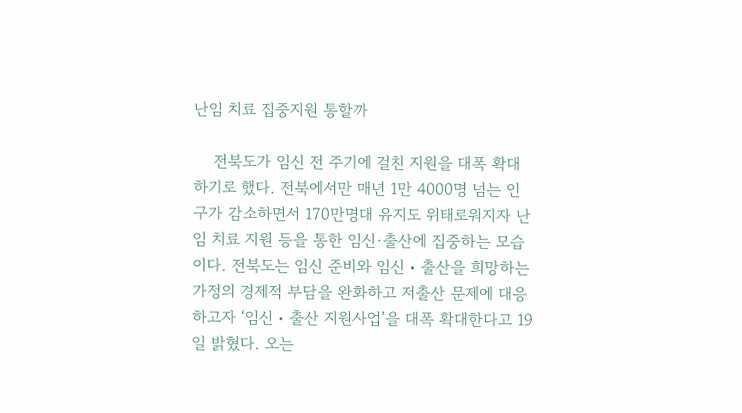난임 치료 집중지원 통할까

    전북도가 임신 전 주기에 걸친 지원을 대폭 확대하기로 했다. 전북에서만 매년 1만 4000명 넘는 인구가 감소하면서 170만명대 유지도 위태로워지자 난임 치료 지원 등을 통한 임신·출산에 집중하는 모습이다. 전북도는 임신 준비와 임신・출산을 희망하는 가정의 경제적 부담을 완화하고 저출산 문제에 대응하고자 ‘임신・출산 지원사업’을 대폭 확대한다고 19일 밝혔다. 오는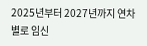2025년부터 2027년까지 연차별로 임신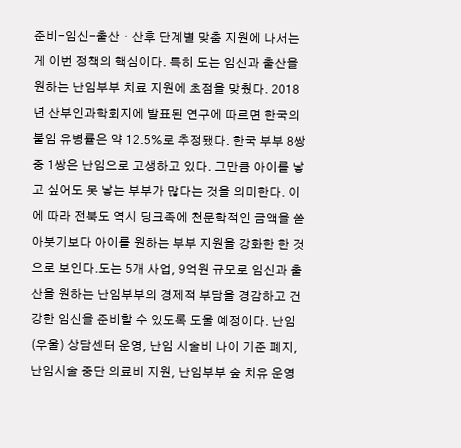준비-임신-출산・산후 단계별 맞춤 지원에 나서는 게 이번 정책의 핵심이다. 특히 도는 임신과 출산을 원하는 난임부부 치료 지원에 초점을 맞췄다. 2018년 산부인과학회지에 발표된 연구에 따르면 한국의 불임 유병률은 약 12.5%로 추정됐다. 한국 부부 8쌍 중 1쌍은 난임으로 고생하고 있다. 그만큼 아이를 낳고 싶어도 못 낳는 부부가 많다는 것을 의미한다. 이에 따라 전북도 역시 딩크족에 천문학적인 금액을 쏟아붓기보다 아이를 원하는 부부 지원을 강화한 한 것으로 보인다.도는 5개 사업, 9억원 규모로 임신과 출산을 원하는 난임부부의 경제적 부담을 경감하고 건강한 임신을 준비할 수 있도록 도울 예정이다. 난임(우울) 상담센터 운영, 난임 시술비 나이 기준 폐지, 난임시술 중단 의료비 지원, 난임부부 숲 치유 운영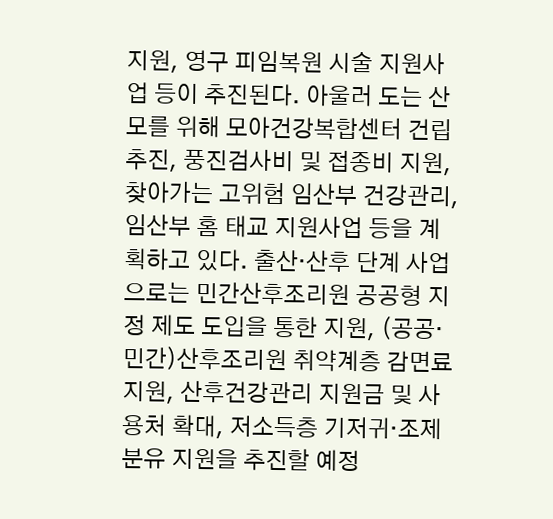지원, 영구 피임복원 시술 지원사업 등이 추진된다. 아울러 도는 산모를 위해 모아건강복합센터 건립 추진, 풍진검사비 및 접종비 지원, 찾아가는 고위험 임산부 건강관리, 임산부 홈 태교 지원사업 등을 계획하고 있다. 출산·산후 단계 사업으로는 민간산후조리원 공공형 지정 제도 도입을 통한 지원, (공공·민간)산후조리원 취약계층 감면료 지원, 산후건강관리 지원금 및 사용처 확대, 저소득층 기저귀·조제분유 지원을 추진할 예정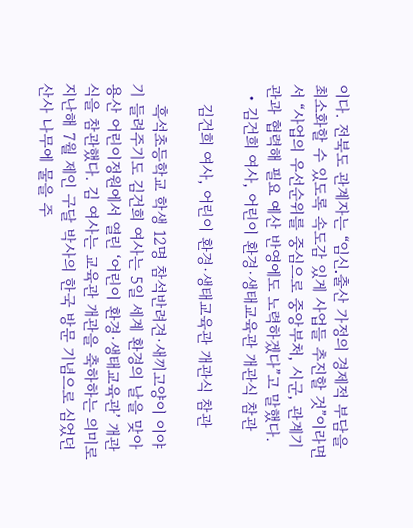이다. 전북도 관계자는 “임신․출산 가정의 경제적 부담을 최소화할 수 있도록 속도감 있게 사업들 추진할 것”이라면서 “사업의 우선순위를 중심으로 중앙부처, 시군, 관계기관과 협력해 필요 예산 반영에도 노력하겠다”고 말했다.
  • 김건희 여사, 어린이 환경·생태교육관 개관식 참관

    김건희 여사, 어린이 환경·생태교육관 개관식 참관

    흑석초등학교 학생 12명 참석반려견·새끼고양이 이야기 들려주기도 김건희 여사는 5일 세계 환경의 날을 맞아 용산 어린이정원에서 열린 ‘어린이 환경·생태교육관’ 개관식을 참관했다. 김 여사는 교육관 개관을 축하하는 의미로 지난해 7월 제인 구달 박사의 한국 방문 기념으로 심었던 산사 나무에 물을 주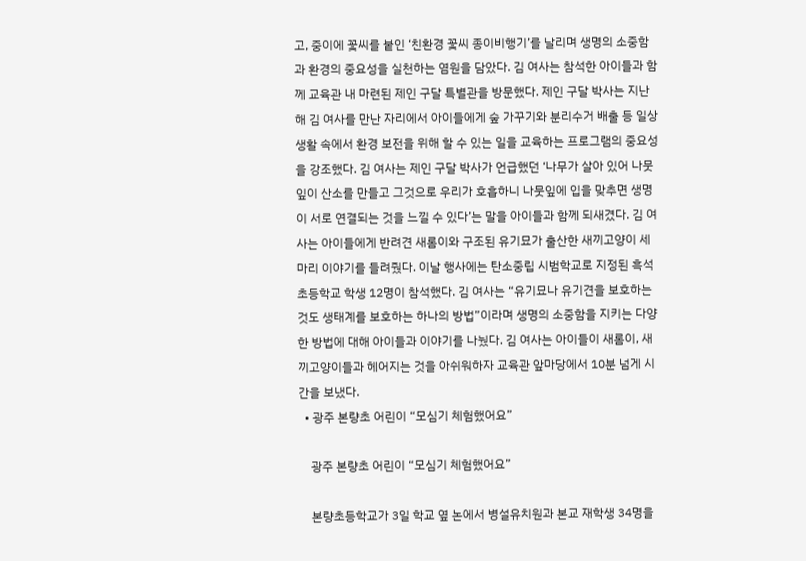고, 중이에 꽃씨를 붙인 ‘친환경 꽃씨 종이비행기’를 날리며 생명의 소중함과 환경의 중요성을 실천하는 염원을 담았다. 김 여사는 참석한 아이들과 함께 교육관 내 마련된 제인 구달 특별관을 방문했다. 제인 구달 박사는 지난해 김 여사를 만난 자리에서 아이들에게 숲 가꾸기와 분리수거 배출 등 일상생활 속에서 환경 보전을 위해 할 수 있는 일을 교육하는 프로그램의 중요성을 강조했다. 김 여사는 제인 구달 박사가 언급했던 ‘나무가 살아 있어 나뭇잎이 산소를 만들고 그것으로 우리가 호흡하니 나뭇잎에 입을 맞추면 생명이 서로 연결되는 것을 느낄 수 있다’는 말을 아이들과 함께 되새겼다. 김 여사는 아이들에게 반려견 새롬이와 구조된 유기묘가 출산한 새끼고양이 세 마리 이야기를 들려줬다. 이날 행사에는 탄소중립 시범학교로 지정된 흑석 초등학교 학생 12명이 참석했다. 김 여사는 “유기묘나 유기견을 보호하는 것도 생태계를 보호하는 하나의 방법”이라며 생명의 소중함을 지키는 다양한 방법에 대해 아이들과 이야기를 나눴다. 김 여사는 아이들이 새롬이, 새끼고양이들과 헤어지는 것을 아쉬워하자 교육관 앞마당에서 10분 넘게 시간을 보냈다.
  • 광주 본량초 어린이 “모심기 체험했어요”

    광주 본량초 어린이 “모심기 체험했어요”

    본량초등학교가 3일 학교 옆 논에서 병설유치원과 본교 재학생 34명을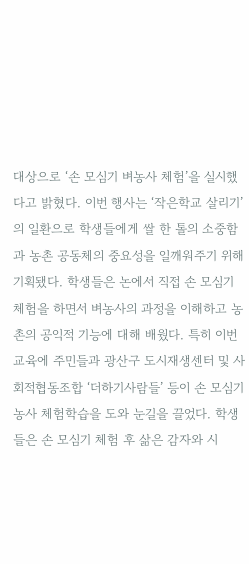대상으로 ‘손 모심기 벼농사 체험’을 실시했다고 밝혔다. 이번 행사는 ‘작은학교 살리기’의 일환으로 학생들에게 쌀 한 톨의 소중함과 농촌 공동체의 중요성을 일깨워주기 위해 기획됐다. 학생들은 논에서 직접 손 모심기 체험을 하면서 벼농사의 과정을 이해하고 농촌의 공익적 기능에 대해 배웠다. 특히 이번 교육에 주민들과 광산구 도시재생센터 및 사회적협동조합 ‘더하기사람들’ 등이 손 모심기 농사 체험학습을 도와 눈길을 끌었다. 학생들은 손 모심기 체험 후 삶은 감자와 시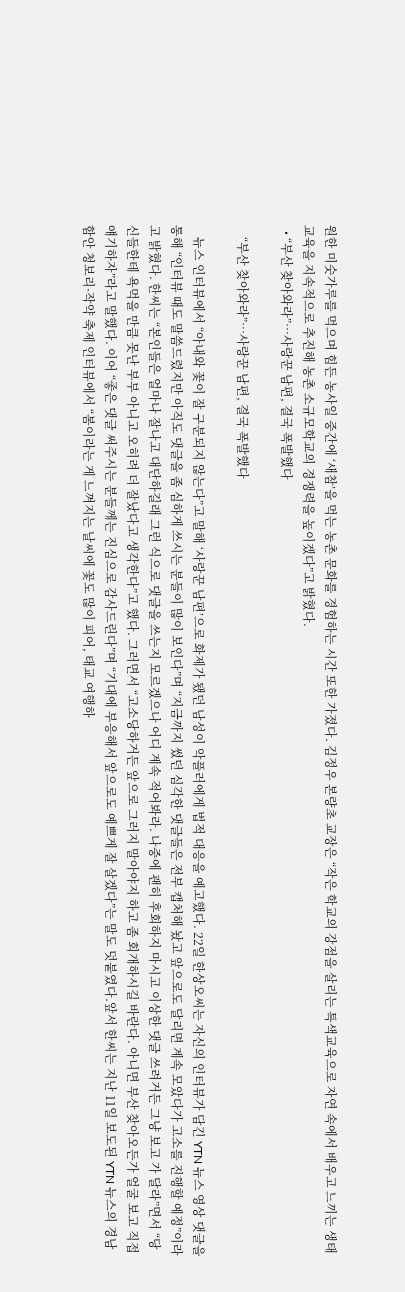원한 미숫가루를 먹으며 힘든 농사일 중간에 ‘새참’을 먹는 농촌 문화를 경험하는 시간 또한 가졌다. 김정우 본량초 교장은 “작은 학교의 강점을 살리는 특색교육으로 자연 속에서 배우고 느끼는 생태교육을 지속적으로 추진해 농촌 소규모학교의 경쟁력을 높이겠다”고 밝혔다.
  • “부산 찾아와라”…사랑꾼 남편, 결국 폭발했다

    “부산 찾아와라”…사랑꾼 남편, 결국 폭발했다

    뉴스 인터뷰에서 “아내와 꽃이 잘 구분되지 않는다”고 말해 ‘사랑꾼 남편’으로 화제가 됐던 남성이 악플러에게 법적 대응을 예고했다. 22일 한상오씨는 자신의 인터뷰가 담긴 YTN 뉴스 영상 댓글을 통해 “인터뷰 때도 말씀드렸지만 아직도 댓글을 좀 심하게 쓰시는 분들이 많이 보인다”며 “지금까지 썼던 심각한 댓글들은 전부 캡처해 놨고 앞으로도 달리면 계속 모았다가 고소를 진행할 예정”이라고 밝혔다. 한씨는 “본인들은 얼마나 잘나고 대단하길래 그런 식으로 댓글을 쓰는지 모르겠으나 어디 계속 적어봐라. 나중에 괜히 후회하지 마시고 이상한 댓글 쓰려거든 그냥 보고 가 달라”면서 “당신들한테 욕먹을 만큼 못난 부부 아니고 오히려 더 잘났다고 생각한다”고 했다. 그러면서 “고소당하거든 앞으로 그러지 말아야지 하고 좀 회개하시길 바란다. 아니면 부산 찾아오든가 얼굴 보고 직접 얘기하자”라고 말했다. 이어 “좋은 댓글 써주시는 분들께는 진심으로 감사드린다”며 “기대에 부응해서 앞으로도 예쁘게 잘 살겠다”는 말도 덧붙였다.앞서 한씨는 지난 11일 보도된 YTN 뉴스의 경남 함안 청보리·작약 축제 인터뷰에서 “봄이라는 게 느껴지는 날씨에 꽃도 많이 피어, 태교 여행하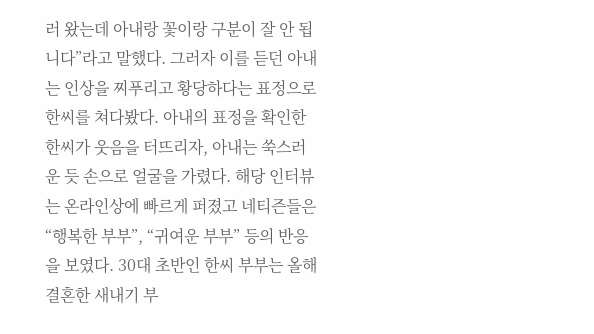러 왔는데 아내랑 꽃이랑 구분이 잘 안 됩니다”라고 말했다. 그러자 이를 듣던 아내는 인상을 찌푸리고 황당하다는 표정으로 한씨를 쳐다봤다. 아내의 표정을 확인한 한씨가 웃음을 터뜨리자, 아내는 쑥스러운 듯 손으로 얼굴을 가렸다. 해당 인터뷰는 온라인상에 빠르게 퍼졌고 네티즌들은 “행복한 부부”, “귀여운 부부” 등의 반응을 보였다. 30대 초반인 한씨 부부는 올해 결혼한 새내기 부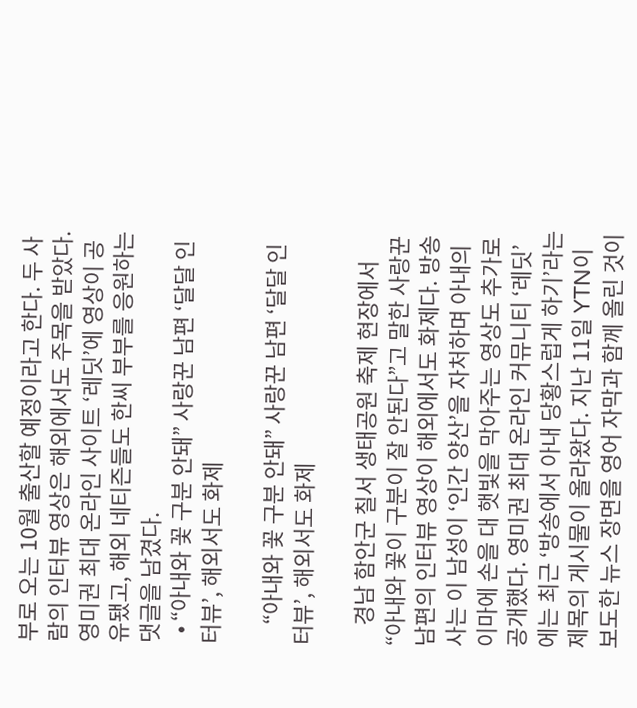부로 오는 10월 출산할 예정이라고 한다. 두 사람의 인터뷰 영상은 해외에서도 주목을 받았다. 영미권 최대 온라인 사이트 ‘레딧’에 영상이 공유됐고, 해외 네티즌들도 한씨 부부를 응원하는 댓글을 남겼다.
  • “아내와 꽃 구분 안돼” 사랑꾼 남편 ‘달달 인터뷰’, 해외서도 화제

    “아내와 꽃 구분 안돼” 사랑꾼 남편 ‘달달 인터뷰’, 해외서도 화제

    경남 함안군 칠서 생태공원 축제 현장에서 “아내와 꽃이 구분이 잘 안된다”고 말한 사랑꾼 남편의 인터뷰 영상이 해외에서도 화제다. 방송사는 이 남성이 ‘인간 양산’을 자처하며 아내의 이마에 손을 대 햇빛을 막아주는 영상도 추가로 공개했다. 영미권 최대 온라인 커뮤니티 ‘레딧’에는 최근 ‘방송에서 아내 당황스럽게 하기’라는 제목의 게시물이 올라왔다. 지난 11일 YTN이 보도한 뉴스 장면을 영어 자막과 함께 올린 것이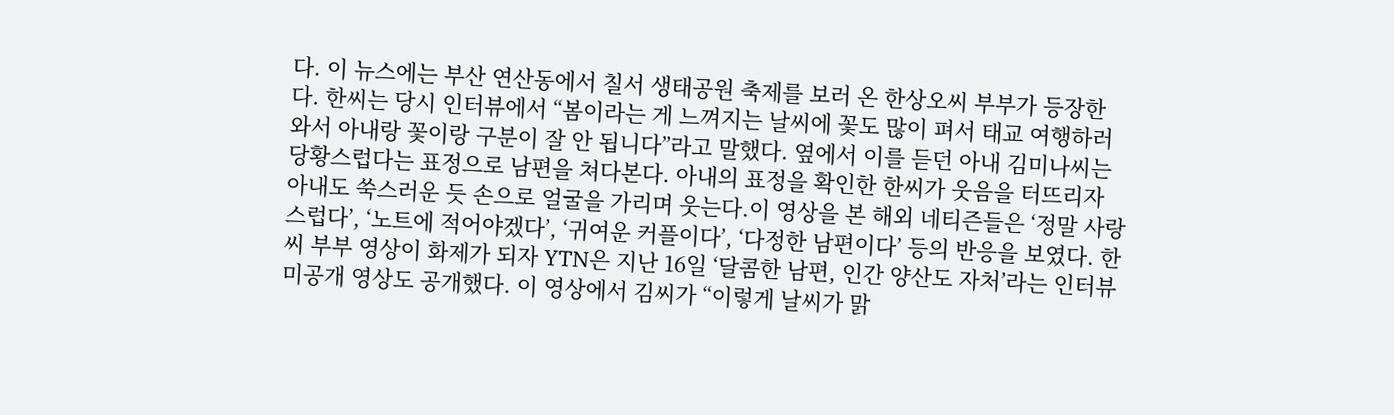다. 이 뉴스에는 부산 연산동에서 칠서 생태공원 축제를 보러 온 한상오씨 부부가 등장한다. 한씨는 당시 인터뷰에서 “봄이라는 게 느껴지는 날씨에 꽃도 많이 펴서 태교 여행하러 와서 아내랑 꽃이랑 구분이 잘 안 됩니다”라고 말했다. 옆에서 이를 듣던 아내 김미나씨는 당황스럽다는 표정으로 남편을 쳐다본다. 아내의 표정을 확인한 한씨가 웃음을 터뜨리자 아내도 쑥스러운 듯 손으로 얼굴을 가리며 웃는다.이 영상을 본 해외 네티즌들은 ‘정말 사랑스럽다’, ‘노트에 적어야겠다’, ‘귀여운 커플이다’, ‘다정한 남편이다’ 등의 반응을 보였다. 한씨 부부 영상이 화제가 되자 YTN은 지난 16일 ‘달콤한 남편, 인간 양산도 자처’라는 인터뷰 미공개 영상도 공개했다. 이 영상에서 김씨가 “이렇게 날씨가 맑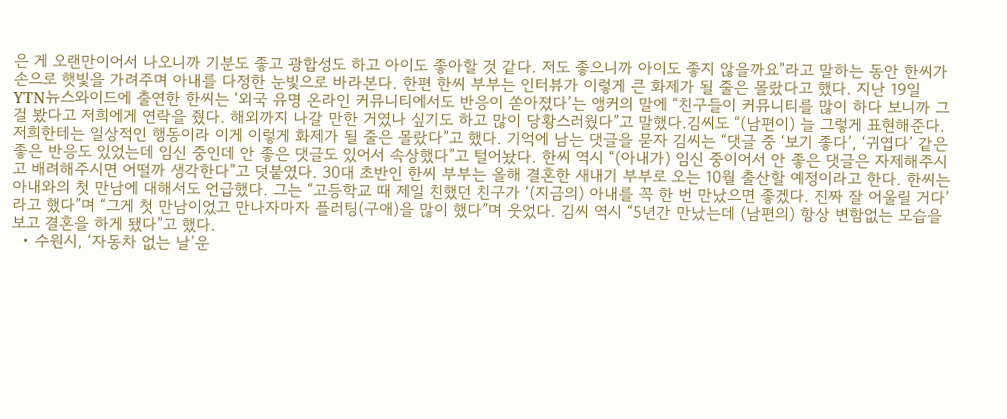은 게 오랜만이어서 나오니까 기분도 좋고 광합성도 하고 아이도 좋아할 것 같다. 저도 좋으니까 아이도 좋지 않을까요”라고 말하는 동안 한씨가 손으로 햇빛을 가려주며 아내를 다정한 눈빛으로 바라본다. 한편 한씨 부부는 인터뷰가 이렇게 큰 화제가 될 줄은 몰랐다고 했다. 지난 19일 YTN뉴스와이드에 출연한 한씨는 ‘외국 유명 온라인 커뮤니티에서도 반응이 쏟아졌다’는 앵커의 말에 “친구들이 커뮤니티를 많이 하다 보니까 그걸 봤다고 저희에게 연락을 줬다. 해외까지 나갈 만한 거였나 싶기도 하고 많이 당황스러웠다”고 말했다.김씨도 “(남편이) 늘 그렇게 표현해준다. 저희한테는 일상적인 행동이라 이게 이렇게 화제가 될 줄은 몰랐다”고 했다. 기억에 남는 댓글을 묻자 김씨는 “댓글 중 ‘보기 좋다’, ‘귀엽다’ 같은 좋은 반응도 있었는데 임신 중인데 안 좋은 댓글도 있어서 속상했다”고 털어놨다. 한씨 역시 “(아내가) 임신 중이어서 안 좋은 댓글은 자제해주시고 배려해주시면 어떨까 생각한다”고 덧붙였다. 30대 초반인 한씨 부부는 올해 결혼한 새내기 부부로 오는 10월 출산할 예정이라고 한다. 한씨는 아내와의 첫 만남에 대해서도 언급했다. 그는 “고등학교 때 제일 친했던 친구가 ‘(지금의) 아내를 꼭 한 번 만났으면 좋겠다. 진짜 잘 어울릴 거다’라고 했다”며 “그게 첫 만남이었고 만나자마자 플러팅(구애)을 많이 했다”며 웃었다. 김씨 역시 “5년간 만났는데 (남편의) 항상 변함없는 모습을 보고 결혼을 하게 됐다”고 했다.
  • 수원시, ‘자동차 없는 날’운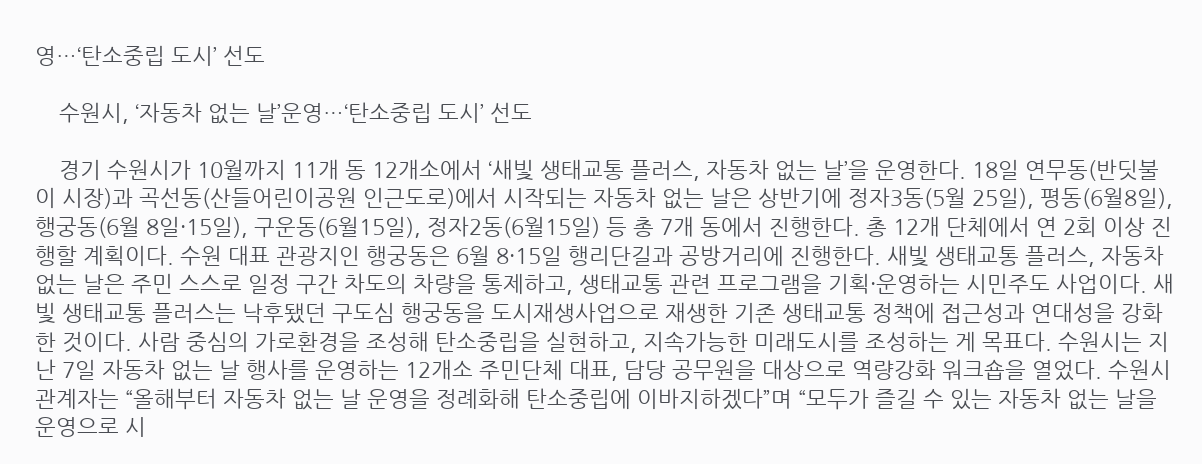영…‘탄소중립 도시’ 선도

    수원시, ‘자동차 없는 날’운영…‘탄소중립 도시’ 선도

    경기 수원시가 10월까지 11개 동 12개소에서 ‘새빛 생태교통 플러스, 자동차 없는 날’을 운영한다. 18일 연무동(반딧불이 시장)과 곡선동(산들어린이공원 인근도로)에서 시작되는 자동차 없는 날은 상반기에 정자3동(5월 25일), 평동(6월8일), 행궁동(6월 8일·15일), 구운동(6월15일), 정자2동(6월15일) 등 총 7개 동에서 진행한다. 총 12개 단체에서 연 2회 이상 진행할 계획이다. 수원 대표 관광지인 행궁동은 6월 8·15일 행리단길과 공방거리에 진행한다. 새빛 생태교통 플러스, 자동차 없는 날은 주민 스스로 일정 구간 차도의 차량을 통제하고, 생태교통 관련 프로그램을 기획·운영하는 시민주도 사업이다. 새빛 생태교통 플러스는 낙후됐던 구도심 행궁동을 도시재생사업으로 재생한 기존 생태교통 정책에 접근성과 연대성을 강화한 것이다. 사람 중심의 가로환경을 조성해 탄소중립을 실현하고, 지속가능한 미래도시를 조성하는 게 목표다. 수원시는 지난 7일 자동차 없는 날 행사를 운영하는 12개소 주민단체 대표, 담당 공무원을 대상으로 역량강화 워크숍을 열었다. 수원시 관계자는 “올해부터 자동차 없는 날 운영을 정례화해 탄소중립에 이바지하겠다”며 “모두가 즐길 수 있는 자동차 없는 날을 운영으로 시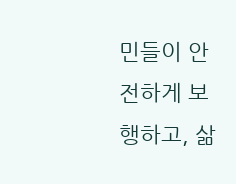민들이 안전하게 보행하고, 삶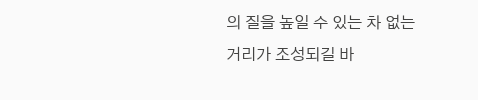의 질을 높일 수 있는 차 없는 거리가 조성되길 바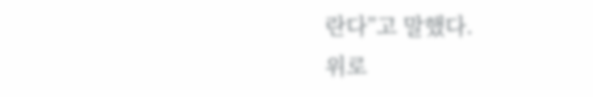란다”고 말했다.
위로